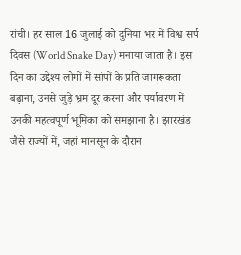रांची। हर साल 16 जुलाई को दुनिया भर में विश्व सर्प दिवस (World Snake Day) मनाया जाता है। इस दिन का उद्देश्य लोगों में सांपों के प्रति जागरूकता बढ़ाना, उनसे जुड़े भ्रम दूर करना और पर्यावरण में उनकी महत्वपूर्ण भूमिका को समझाना है। झारखंड जैसे राज्यों में, जहां मानसून के दौरान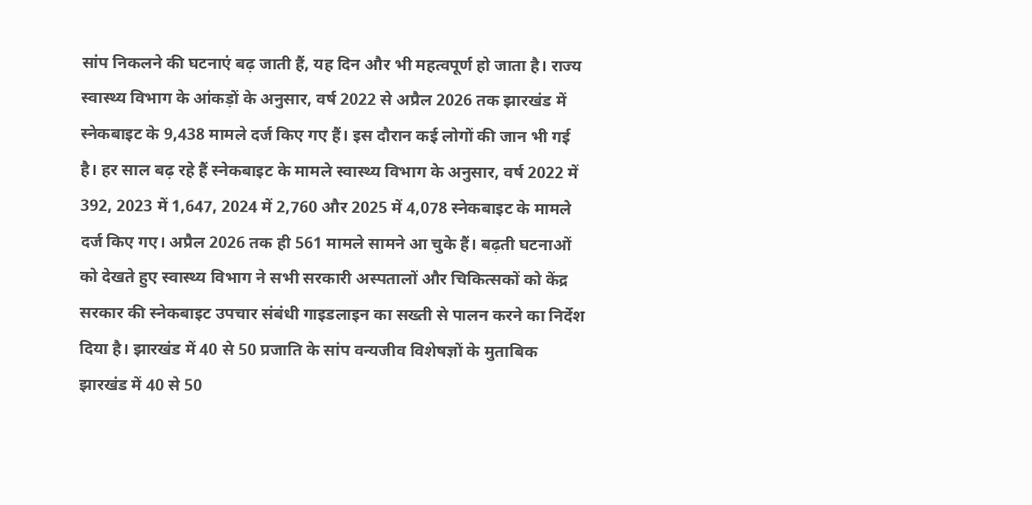सांप निकलने की घटनाएं बढ़ जाती हैं, यह दिन और भी महत्वपूर्ण हो जाता है। राज्य स्वास्थ्य विभाग के आंकड़ों के अनुसार, वर्ष 2022 से अप्रैल 2026 तक झारखंड में स्नेकबाइट के 9,438 मामले दर्ज किए गए हैं। इस दौरान कई लोगों की जान भी गई है। हर साल बढ़ रहे हैं स्नेकबाइट के मामले स्वास्थ्य विभाग के अनुसार, वर्ष 2022 में 392, 2023 में 1,647, 2024 में 2,760 और 2025 में 4,078 स्नेकबाइट के मामले दर्ज किए गए। अप्रैल 2026 तक ही 561 मामले सामने आ चुके हैं। बढ़ती घटनाओं को देखते हुए स्वास्थ्य विभाग ने सभी सरकारी अस्पतालों और चिकित्सकों को केंद्र सरकार की स्नेकबाइट उपचार संबंधी गाइडलाइन का सख्ती से पालन करने का निर्देश दिया है। झारखंड में 40 से 50 प्रजाति के सांप वन्यजीव विशेषज्ञों के मुताबिक झारखंड में 40 से 50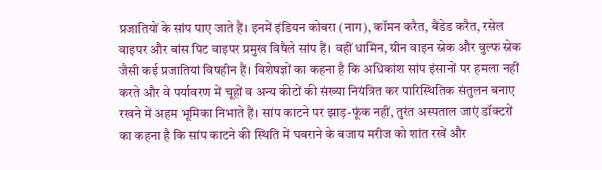प्रजातियों के सांप पाए जाते हैं। इनमें इंडियन कोबरा (नाग), कॉमन करैत, बैंडेड करैत, रसेल वाइपर और बांस पिट वाइपर प्रमुख विषैले सांप हैं। वहीं धामिन, ग्रीन वाइन स्नेक और वुल्फ स्नेक जैसी कई प्रजातियां विषहीन हैं। विशेषज्ञों का कहना है कि अधिकांश सांप इंसानों पर हमला नहीं करते और वे पर्यावरण में चूहों व अन्य कीटों की संख्या नियंत्रित कर पारिस्थितिक संतुलन बनाए रखने में अहम भूमिका निभाते हैं। सांप काटने पर झाड़-फूंक नहीं, तुरंत अस्पताल जाएं डॉक्टरों का कहना है कि सांप काटने की स्थिति में घबराने के बजाय मरीज को शांत रखें और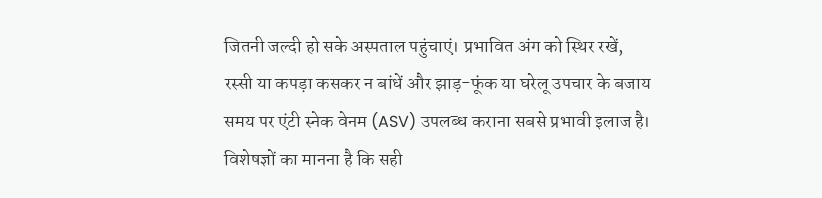जितनी जल्दी हो सके अस्पताल पहुंचाएं। प्रभावित अंग को स्थिर रखें, रस्सी या कपड़ा कसकर न बांधें और झाड़-फूंक या घरेलू उपचार के बजाय समय पर एंटी स्नेक वेनम (ASV) उपलब्ध कराना सबसे प्रभावी इलाज है। विशेषज्ञों का मानना है कि सही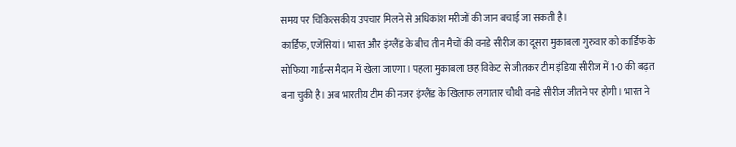समय पर चिकित्सकीय उपचार मिलने से अधिकांश मरीजों की जान बचाई जा सकती है।
कार्डिफ, एजेंसियां। भारत और इंग्लैंड के बीच तीन मैचों की वनडे सीरीज का दूसरा मुकाबला गुरुवार को कार्डिफ के सोफिया गार्डन्स मैदान में खेला जाएगा। पहला मुकाबला छह विकेट से जीतकर टीम इंडिया सीरीज में 1-0 की बढ़त बना चुकी है। अब भारतीय टीम की नजर इंग्लैंड के खिलाफ लगातार चौथी वनडे सीरीज जीतने पर होगी। भारत ने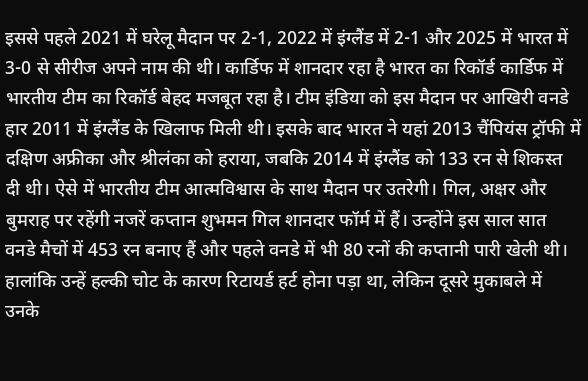इससे पहले 2021 में घरेलू मैदान पर 2-1, 2022 में इंग्लैंड में 2-1 और 2025 में भारत में 3-0 से सीरीज अपने नाम की थी। कार्डिफ में शानदार रहा है भारत का रिकॉर्ड कार्डिफ में भारतीय टीम का रिकॉर्ड बेहद मजबूत रहा है। टीम इंडिया को इस मैदान पर आखिरी वनडे हार 2011 में इंग्लैंड के खिलाफ मिली थी। इसके बाद भारत ने यहां 2013 चैंपियंस ट्रॉफी में दक्षिण अफ्रीका और श्रीलंका को हराया, जबकि 2014 में इंग्लैंड को 133 रन से शिकस्त दी थी। ऐसे में भारतीय टीम आत्मविश्वास के साथ मैदान पर उतरेगी। गिल, अक्षर और बुमराह पर रहेंगी नजरें कप्तान शुभमन गिल शानदार फॉर्म में हैं। उन्होंने इस साल सात वनडे मैचों में 453 रन बनाए हैं और पहले वनडे में भी 80 रनों की कप्तानी पारी खेली थी। हालांकि उन्हें हल्की चोट के कारण रिटायर्ड हर्ट होना पड़ा था, लेकिन दूसरे मुकाबले में उनके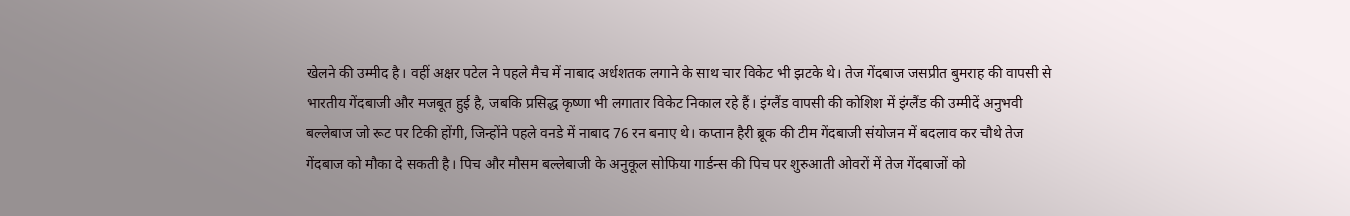खेलने की उम्मीद है। वहीं अक्षर पटेल ने पहले मैच में नाबाद अर्धशतक लगाने के साथ चार विकेट भी झटके थे। तेज गेंदबाज जसप्रीत बुमराह की वापसी से भारतीय गेंदबाजी और मजबूत हुई है, जबकि प्रसिद्ध कृष्णा भी लगातार विकेट निकाल रहे हैं। इंग्लैंड वापसी की कोशिश में इंग्लैंड की उम्मीदें अनुभवी बल्लेबाज जो रूट पर टिकी होंगी, जिन्होंने पहले वनडे में नाबाद 76 रन बनाए थे। कप्तान हैरी ब्रूक की टीम गेंदबाजी संयोजन में बदलाव कर चौथे तेज गेंदबाज को मौका दे सकती है। पिच और मौसम बल्लेबाजी के अनुकूल सोफिया गार्डन्स की पिच पर शुरुआती ओवरों में तेज गेंदबाजों को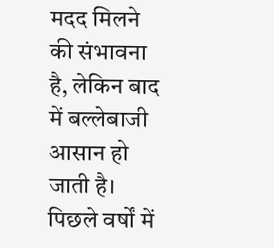मदद मिलने की संभावना है, लेकिन बाद में बल्लेबाजी आसान हो जाती है। पिछले वर्षों में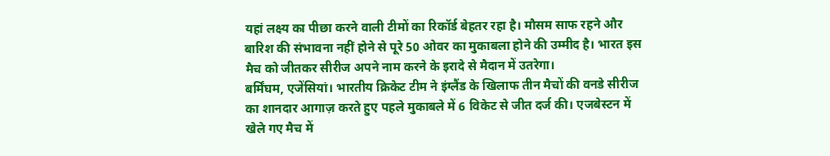यहां लक्ष्य का पीछा करने वाली टीमों का रिकॉर्ड बेहतर रहा है। मौसम साफ रहने और बारिश की संभावना नहीं होने से पूरे 50 ओवर का मुकाबला होने की उम्मीद है। भारत इस मैच को जीतकर सीरीज अपने नाम करने के इरादे से मैदान में उतरेगा।
बर्मिंघम, एजेंसियां। भारतीय क्रिकेट टीम ने इंग्लैंड के खिलाफ तीन मैचों की वनडे सीरीज का शानदार आगाज़ करते हुए पहले मुकाबले में 6 विकेट से जीत दर्ज की। एजबेस्टन में खेले गए मैच में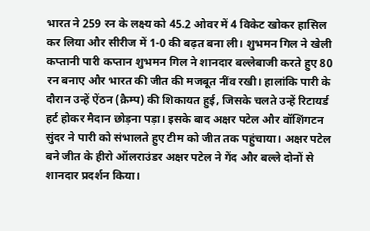भारत ने 259 रन के लक्ष्य को 45.2 ओवर में 4 विकेट खोकर हासिल कर लिया और सीरीज में 1-0 की बढ़त बना ली। शुभमन गिल ने खेली कप्तानी पारी कप्तान शुभमन गिल ने शानदार बल्लेबाजी करते हुए 80 रन बनाए और भारत की जीत की मजबूत नींव रखी। हालांकि पारी के दौरान उन्हें ऐंठन (क्रैम्प) की शिकायत हुई, जिसके चलते उन्हें रिटायर्ड हर्ट होकर मैदान छोड़ना पड़ा। इसके बाद अक्षर पटेल और वॉशिंगटन सुंदर ने पारी को संभालते हुए टीम को जीत तक पहुंचाया। अक्षर पटेल बने जीत के हीरो ऑलराउंडर अक्षर पटेल ने गेंद और बल्ले दोनों से शानदार प्रदर्शन किया।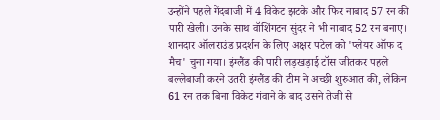उन्होंने पहले गेंदबाजी में 4 विकेट झटके और फिर नाबाद 57 रन की पारी खेली। उनके साथ वॉशिंगटन सुंदर ने भी नाबाद 52 रन बनाए। शानदार ऑलराउंड प्रदर्शन के लिए अक्षर पटेल को 'प्लेयर ऑफ द मैच' चुना गया। इंग्लैंड की पारी लड़खड़ाई टॉस जीतकर पहले बल्लेबाजी करने उतरी इंग्लैंड की टीम ने अच्छी शुरुआत की, लेकिन 61 रन तक बिना विकेट गंवाने के बाद उसने तेजी से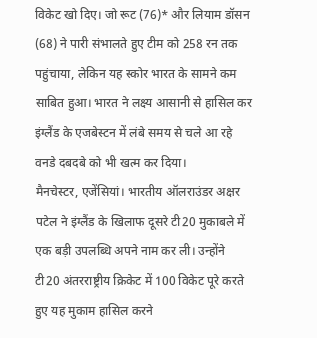विकेट खो दिए। जो रूट (76)* और लियाम डॉसन (68) ने पारी संभालते हुए टीम को 258 रन तक पहुंचाया, लेकिन यह स्कोर भारत के सामने कम साबित हुआ। भारत ने लक्ष्य आसानी से हासिल कर इंग्लैंड के एजबेस्टन में लंबे समय से चले आ रहे वनडे दबदबे को भी खत्म कर दिया।
मैनचेस्टर, एजेंसियां। भारतीय ऑलराउंडर अक्षर पटेल ने इंग्लैंड के खिलाफ दूसरे टी20 मुकाबले में एक बड़ी उपलब्धि अपने नाम कर ली। उन्होंने टी20 अंतरराष्ट्रीय क्रिकेट में 100 विकेट पूरे करते हुए यह मुकाम हासिल करने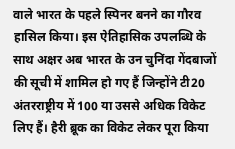वाले भारत के पहले स्पिनर बनने का गौरव हासिल किया। इस ऐतिहासिक उपलब्धि के साथ अक्षर अब भारत के उन चुनिंदा गेंदबाजों की सूची में शामिल हो गए हैं जिन्होंने टी20 अंतरराष्ट्रीय में 100 या उससे अधिक विकेट लिए हैं। हैरी ब्रूक का विकेट लेकर पूरा किया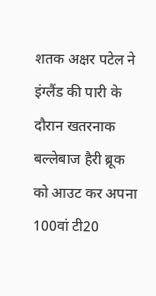शतक अक्षर पटेल ने इंग्लैंड की पारी के दौरान खतरनाक बल्लेबाज हैरी ब्रूक को आउट कर अपना 100वां टी20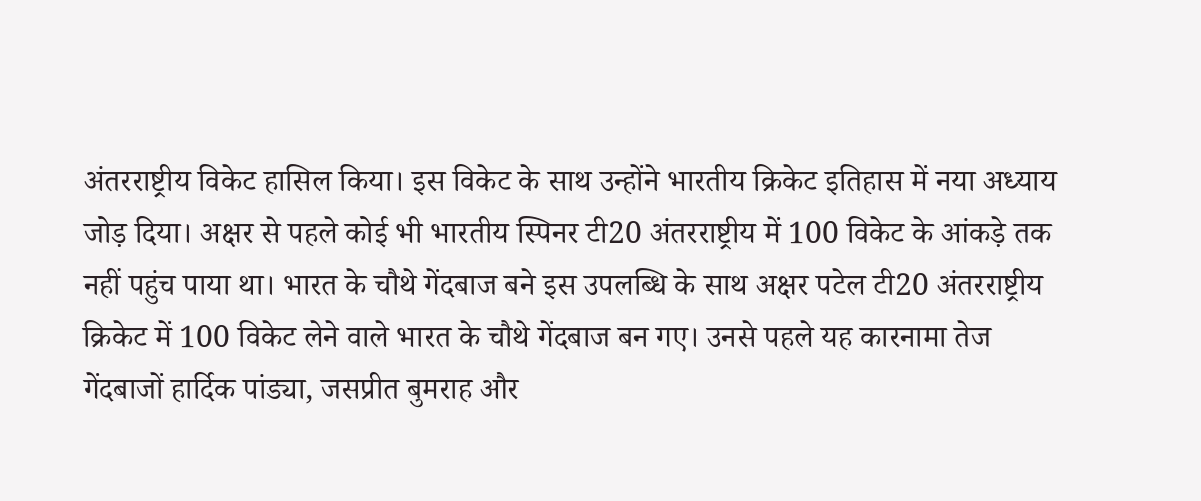अंतरराष्ट्रीय विकेट हासिल किया। इस विकेट के साथ उन्होंने भारतीय क्रिकेट इतिहास में नया अध्याय जोड़ दिया। अक्षर से पहले कोई भी भारतीय स्पिनर टी20 अंतरराष्ट्रीय में 100 विकेट के आंकड़े तक नहीं पहुंच पाया था। भारत के चौथे गेंदबाज बने इस उपलब्धि के साथ अक्षर पटेल टी20 अंतरराष्ट्रीय क्रिकेट में 100 विकेट लेने वाले भारत के चौथे गेंदबाज बन गए। उनसे पहले यह कारनामा तेज गेंदबाजों हार्दिक पांड्या, जसप्रीत बुमराह और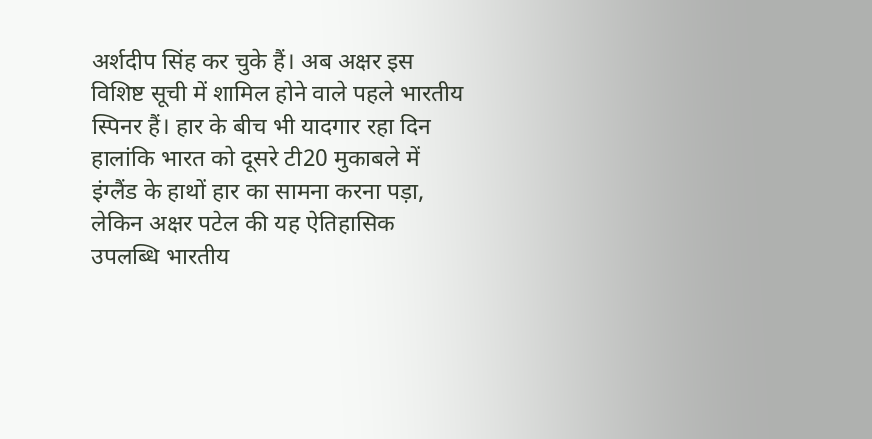अर्शदीप सिंह कर चुके हैं। अब अक्षर इस विशिष्ट सूची में शामिल होने वाले पहले भारतीय स्पिनर हैं। हार के बीच भी यादगार रहा दिन हालांकि भारत को दूसरे टी20 मुकाबले में इंग्लैंड के हाथों हार का सामना करना पड़ा, लेकिन अक्षर पटेल की यह ऐतिहासिक उपलब्धि भारतीय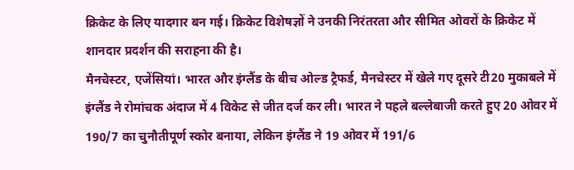क्रिकेट के लिए यादगार बन गई। क्रिकेट विशेषज्ञों ने उनकी निरंतरता और सीमित ओवरों के क्रिकेट में शानदार प्रदर्शन की सराहना की है।
मैनचेस्टर, एजेंसियां। भारत और इंग्लैंड के बीच ओल्ड ट्रैफर्ड, मैनचेस्टर में खेले गए दूसरे टी20 मुकाबले में इंग्लैंड ने रोमांचक अंदाज में 4 विकेट से जीत दर्ज कर ली। भारत ने पहले बल्लेबाजी करते हुए 20 ओवर में 190/7 का चुनौतीपूर्ण स्कोर बनाया, लेकिन इंग्लैंड ने 19 ओवर में 191/6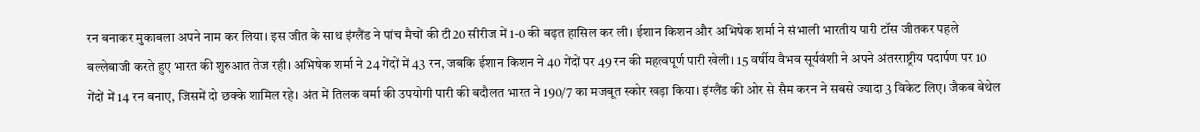रन बनाकर मुकाबला अपने नाम कर लिया। इस जीत के साथ इंग्लैंड ने पांच मैचों की टी20 सीरीज में 1-0 की बढ़त हासिल कर ली। ईशान किशन और अभिषेक शर्मा ने संभाली भारतीय पारी टॉस जीतकर पहले बल्लेबाजी करते हुए भारत की शुरुआत तेज रही। अभिषेक शर्मा ने 24 गेंदों में 43 रन, जबकि ईशान किशन ने 40 गेंदों पर 49 रन की महत्वपूर्ण पारी खेली। 15 वर्षीय वैभव सूर्यवंशी ने अपने अंतरराष्ट्रीय पदार्पण पर 10 गेंदों में 14 रन बनाए, जिसमें दो छक्के शामिल रहे। अंत में तिलक वर्मा की उपयोगी पारी की बदौलत भारत ने 190/7 का मजबूत स्कोर खड़ा किया। इंग्लैंड की ओर से सैम करन ने सबसे ज्यादा 3 विकेट लिए। जैकब बेथेल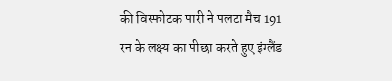की विस्फोटक पारी ने पलटा मैच 191 रन के लक्ष्य का पीछा करते हुए इंग्लैंड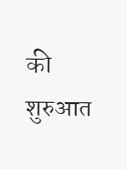की शुरुआत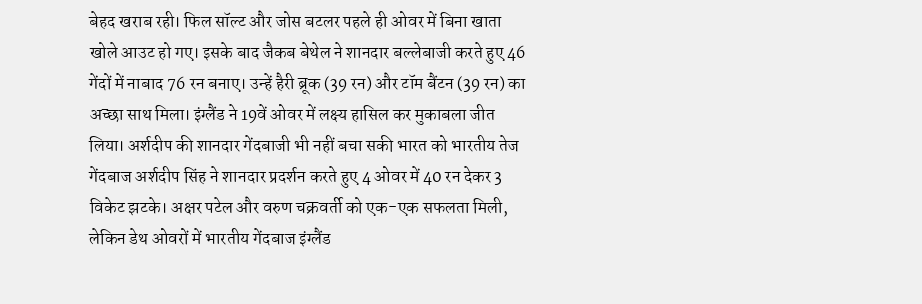बेहद खराब रही। फिल सॉल्ट और जोस बटलर पहले ही ओवर में बिना खाता खोले आउट हो गए। इसके बाद जैकब बेथेल ने शानदार बल्लेबाजी करते हुए 46 गेंदों में नाबाद 76 रन बनाए। उन्हें हैरी ब्रूक (39 रन) और टॉम बैंटन (39 रन) का अच्छा साथ मिला। इंग्लैंड ने 19वें ओवर में लक्ष्य हासिल कर मुकाबला जीत लिया। अर्शदीप की शानदार गेंदबाजी भी नहीं बचा सकी भारत को भारतीय तेज गेंदबाज अर्शदीप सिंह ने शानदार प्रदर्शन करते हुए 4 ओवर में 40 रन देकर 3 विकेट झटके। अक्षर पटेल और वरुण चक्रवर्ती को एक-एक सफलता मिली, लेकिन डेथ ओवरों में भारतीय गेंदबाज इंग्लैंड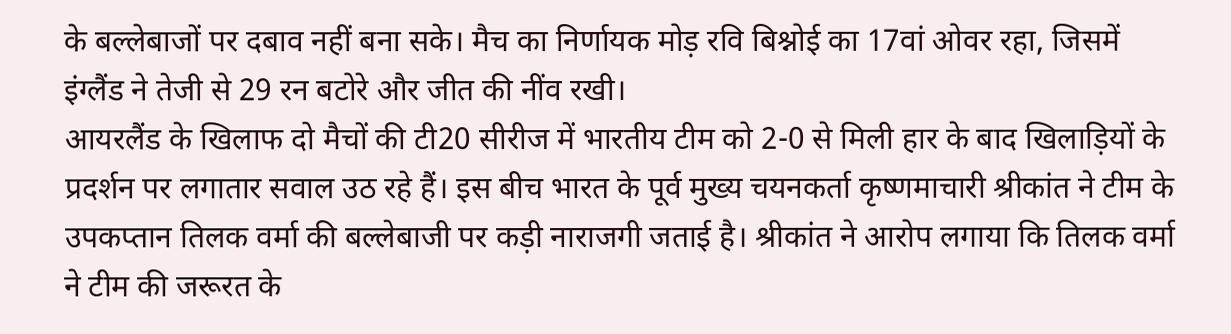के बल्लेबाजों पर दबाव नहीं बना सके। मैच का निर्णायक मोड़ रवि बिश्नोई का 17वां ओवर रहा, जिसमें इंग्लैंड ने तेजी से 29 रन बटोरे और जीत की नींव रखी।
आयरलैंड के खिलाफ दो मैचों की टी20 सीरीज में भारतीय टीम को 2-0 से मिली हार के बाद खिलाड़ियों के प्रदर्शन पर लगातार सवाल उठ रहे हैं। इस बीच भारत के पूर्व मुख्य चयनकर्ता कृष्णमाचारी श्रीकांत ने टीम के उपकप्तान तिलक वर्मा की बल्लेबाजी पर कड़ी नाराजगी जताई है। श्रीकांत ने आरोप लगाया कि तिलक वर्मा ने टीम की जरूरत के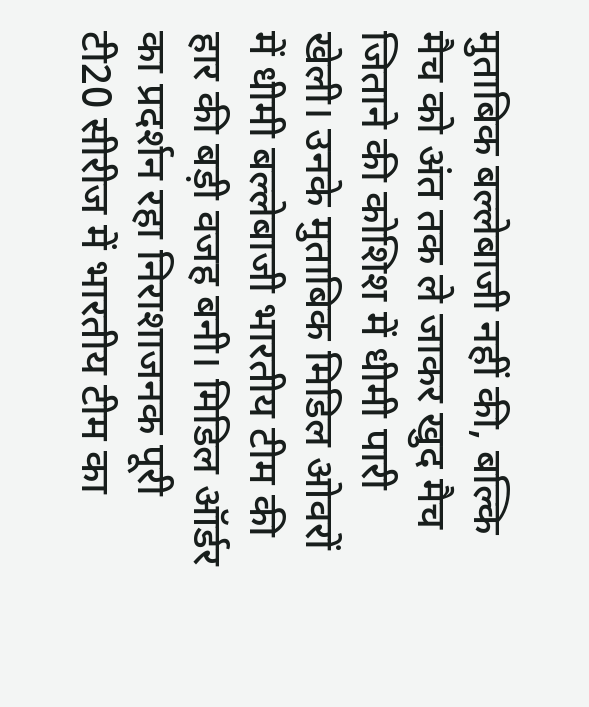मुताबिक बल्लेबाजी नहीं की, बल्कि मैच को अंत तक ले जाकर खुद मैच जिताने की कोशिश में धीमी पारी खेली। उनके मुताबिक मिडिल ओवरों में धीमी बल्लेबाजी भारतीय टीम की हार की बड़ी वजह बनी। मिडिल ऑर्डर का प्रदर्शन रहा निराशाजनक पूरी टी20 सीरीज में भारतीय टीम का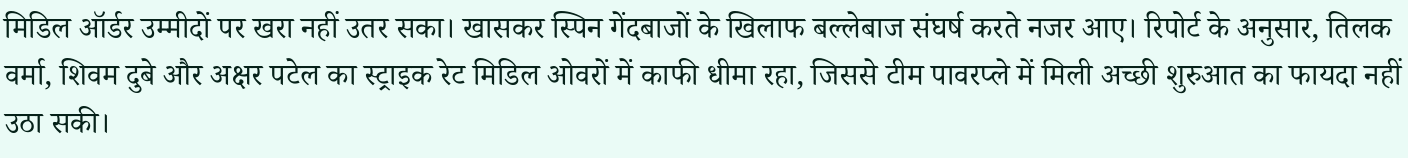मिडिल ऑर्डर उम्मीदों पर खरा नहीं उतर सका। खासकर स्पिन गेंदबाजों के खिलाफ बल्लेबाज संघर्ष करते नजर आए। रिपोर्ट के अनुसार, तिलक वर्मा, शिवम दुबे और अक्षर पटेल का स्ट्राइक रेट मिडिल ओवरों में काफी धीमा रहा, जिससे टीम पावरप्ले में मिली अच्छी शुरुआत का फायदा नहीं उठा सकी।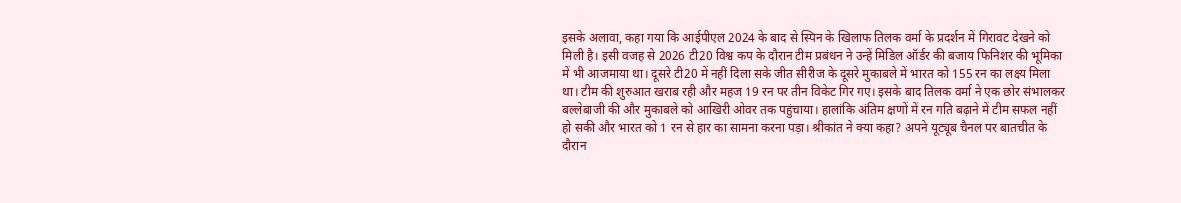इसके अलावा, कहा गया कि आईपीएल 2024 के बाद से स्पिन के खिलाफ तिलक वर्मा के प्रदर्शन में गिरावट देखने को मिली है। इसी वजह से 2026 टी20 विश्व कप के दौरान टीम प्रबंधन ने उन्हें मिडिल ऑर्डर की बजाय फिनिशर की भूमिका में भी आजमाया था। दूसरे टी20 में नहीं दिला सके जीत सीरीज के दूसरे मुकाबले में भारत को 155 रन का लक्ष्य मिला था। टीम की शुरुआत खराब रही और महज 19 रन पर तीन विकेट गिर गए। इसके बाद तिलक वर्मा ने एक छोर संभालकर बल्लेबाजी की और मुकाबले को आखिरी ओवर तक पहुंचाया। हालांकि अंतिम क्षणों में रन गति बढ़ाने में टीम सफल नहीं हो सकी और भारत को 1 रन से हार का सामना करना पड़ा। श्रीकांत ने क्या कहा? अपने यूट्यूब चैनल पर बातचीत के दौरान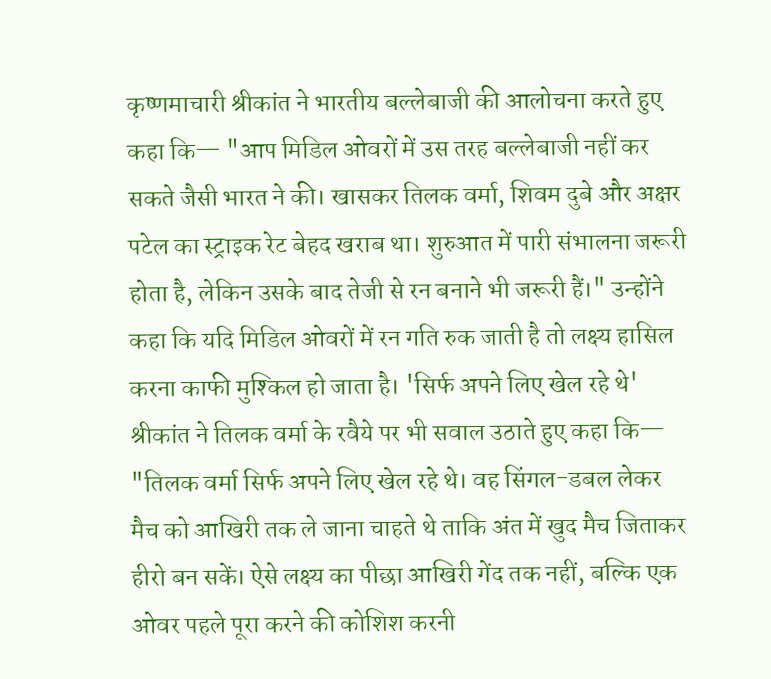कृष्णमाचारी श्रीकांत ने भारतीय बल्लेबाजी की आलोचना करते हुए कहा कि— "आप मिडिल ओवरों में उस तरह बल्लेबाजी नहीं कर सकते जैसी भारत ने की। खासकर तिलक वर्मा, शिवम दुबे और अक्षर पटेल का स्ट्राइक रेट बेहद खराब था। शुरुआत में पारी संभालना जरूरी होता है, लेकिन उसके बाद तेजी से रन बनाने भी जरूरी हैं।" उन्होंने कहा कि यदि मिडिल ओवरों में रन गति रुक जाती है तो लक्ष्य हासिल करना काफी मुश्किल हो जाता है। 'सिर्फ अपने लिए खेल रहे थे' श्रीकांत ने तिलक वर्मा के रवैये पर भी सवाल उठाते हुए कहा कि— "तिलक वर्मा सिर्फ अपने लिए खेल रहे थे। वह सिंगल-डबल लेकर मैच को आखिरी तक ले जाना चाहते थे ताकि अंत में खुद मैच जिताकर हीरो बन सकें। ऐसे लक्ष्य का पीछा आखिरी गेंद तक नहीं, बल्कि एक ओवर पहले पूरा करने की कोशिश करनी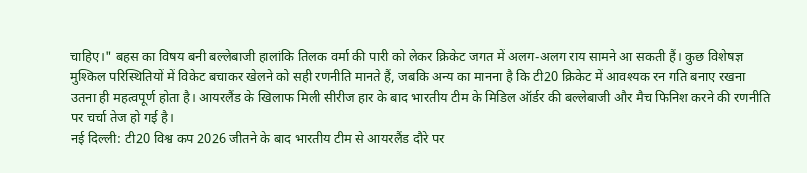चाहिए।" बहस का विषय बनी बल्लेबाजी हालांकि तिलक वर्मा की पारी को लेकर क्रिकेट जगत में अलग-अलग राय सामने आ सकती हैं। कुछ विशेषज्ञ मुश्किल परिस्थितियों में विकेट बचाकर खेलने को सही रणनीति मानते हैं, जबकि अन्य का मानना है कि टी20 क्रिकेट में आवश्यक रन गति बनाए रखना उतना ही महत्वपूर्ण होता है। आयरलैंड के खिलाफ मिली सीरीज हार के बाद भारतीय टीम के मिडिल ऑर्डर की बल्लेबाजी और मैच फिनिश करने की रणनीति पर चर्चा तेज हो गई है।
नई दिल्ली: टी20 विश्व कप 2026 जीतने के बाद भारतीय टीम से आयरलैंड दौरे पर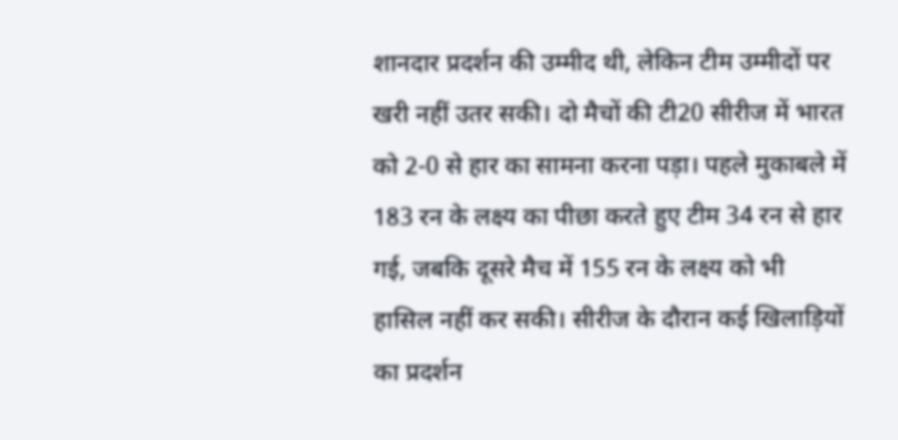शानदार प्रदर्शन की उम्मीद थी, लेकिन टीम उम्मीदों पर खरी नहीं उतर सकी। दो मैचों की टी20 सीरीज में भारत को 2-0 से हार का सामना करना पड़ा। पहले मुकाबले में 183 रन के लक्ष्य का पीछा करते हुए टीम 34 रन से हार गई, जबकि दूसरे मैच में 155 रन के लक्ष्य को भी हासिल नहीं कर सकी। सीरीज के दौरान कई खिलाड़ियों का प्रदर्शन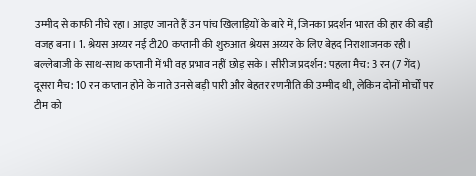उम्मीद से काफी नीचे रहा। आइए जानते हैं उन पांच खिलाड़ियों के बारे में, जिनका प्रदर्शन भारत की हार की बड़ी वजह बना। 1. श्रेयस अय्यर नई टी20 कप्तानी की शुरुआत श्रेयस अय्यर के लिए बेहद निराशाजनक रही। बल्लेबाजी के साथ-साथ कप्तानी में भी वह प्रभाव नहीं छोड़ सके। सीरीज प्रदर्शन: पहला मैच: 3 रन (7 गेंद) दूसरा मैच: 10 रन कप्तान होने के नाते उनसे बड़ी पारी और बेहतर रणनीति की उम्मीद थी, लेकिन दोनों मोर्चों पर टीम को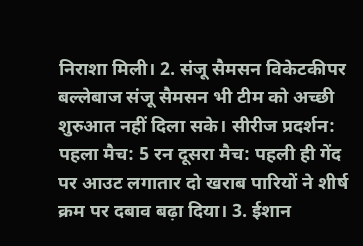निराशा मिली। 2. संजू सैमसन विकेटकीपर बल्लेबाज संजू सैमसन भी टीम को अच्छी शुरुआत नहीं दिला सके। सीरीज प्रदर्शन: पहला मैच: 5 रन दूसरा मैच: पहली ही गेंद पर आउट लगातार दो खराब पारियों ने शीर्ष क्रम पर दबाव बढ़ा दिया। 3. ईशान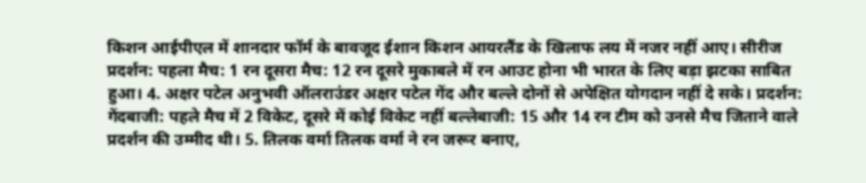किशन आईपीएल में शानदार फॉर्म के बावजूद ईशान किशन आयरलैंड के खिलाफ लय में नजर नहीं आए। सीरीज प्रदर्शन: पहला मैच: 1 रन दूसरा मैच: 12 रन दूसरे मुकाबले में रन आउट होना भी भारत के लिए बड़ा झटका साबित हुआ। 4. अक्षर पटेल अनुभवी ऑलराउंडर अक्षर पटेल गेंद और बल्ले दोनों से अपेक्षित योगदान नहीं दे सके। प्रदर्शन: गेंदबाजी: पहले मैच में 2 विकेट, दूसरे में कोई विकेट नहीं बल्लेबाजी: 15 और 14 रन टीम को उनसे मैच जिताने वाले प्रदर्शन की उम्मीद थी। 5. तिलक वर्मा तिलक वर्मा ने रन जरूर बनाए,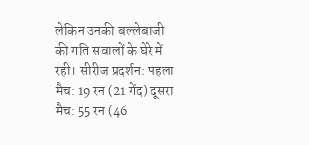लेकिन उनकी बल्लेबाजी की गति सवालों के घेरे में रही। सीरीज प्रदर्शन: पहला मैच: 19 रन (21 गेंद) दूसरा मैच: 55 रन (46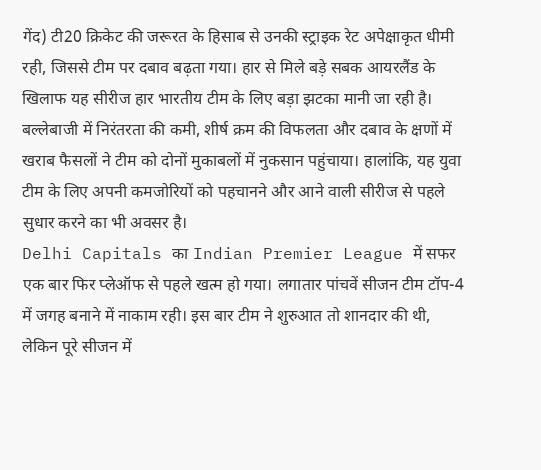गेंद) टी20 क्रिकेट की जरूरत के हिसाब से उनकी स्ट्राइक रेट अपेक्षाकृत धीमी रही, जिससे टीम पर दबाव बढ़ता गया। हार से मिले बड़े सबक आयरलैंड के खिलाफ यह सीरीज हार भारतीय टीम के लिए बड़ा झटका मानी जा रही है। बल्लेबाजी में निरंतरता की कमी, शीर्ष क्रम की विफलता और दबाव के क्षणों में खराब फैसलों ने टीम को दोनों मुकाबलों में नुकसान पहुंचाया। हालांकि, यह युवा टीम के लिए अपनी कमजोरियों को पहचानने और आने वाली सीरीज से पहले सुधार करने का भी अवसर है।
Delhi Capitals का Indian Premier League में सफर एक बार फिर प्लेऑफ से पहले खत्म हो गया। लगातार पांचवें सीजन टीम टॉप-4 में जगह बनाने में नाकाम रही। इस बार टीम ने शुरुआत तो शानदार की थी, लेकिन पूरे सीजन में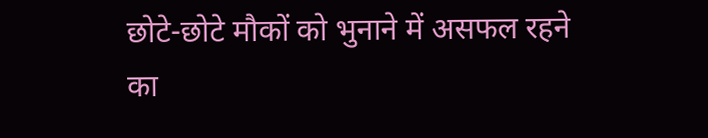छोटे-छोटे मौकों को भुनाने में असफल रहने का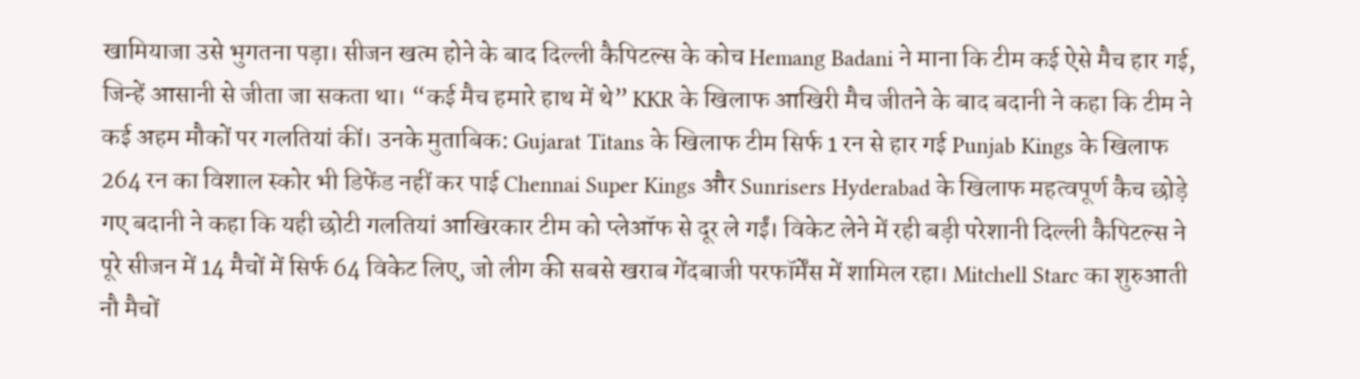खामियाजा उसे भुगतना पड़ा। सीजन खत्म होने के बाद दिल्ली कैपिटल्स के कोच Hemang Badani ने माना कि टीम कई ऐसे मैच हार गई, जिन्हें आसानी से जीता जा सकता था। “कई मैच हमारे हाथ में थे” KKR के खिलाफ आखिरी मैच जीतने के बाद बदानी ने कहा कि टीम ने कई अहम मौकों पर गलतियां कीं। उनके मुताबिक: Gujarat Titans के खिलाफ टीम सिर्फ 1 रन से हार गई Punjab Kings के खिलाफ 264 रन का विशाल स्कोर भी डिफेंड नहीं कर पाई Chennai Super Kings और Sunrisers Hyderabad के खिलाफ महत्वपूर्ण कैच छोड़े गए बदानी ने कहा कि यही छोटी गलतियां आखिरकार टीम को प्लेऑफ से दूर ले गईं। विकेट लेने में रही बड़ी परेशानी दिल्ली कैपिटल्स ने पूरे सीजन में 14 मैचों में सिर्फ 64 विकेट लिए, जो लीग की सबसे खराब गेंदबाजी परफॉर्मेंस में शामिल रहा। Mitchell Starc का शुरुआती नौ मैचों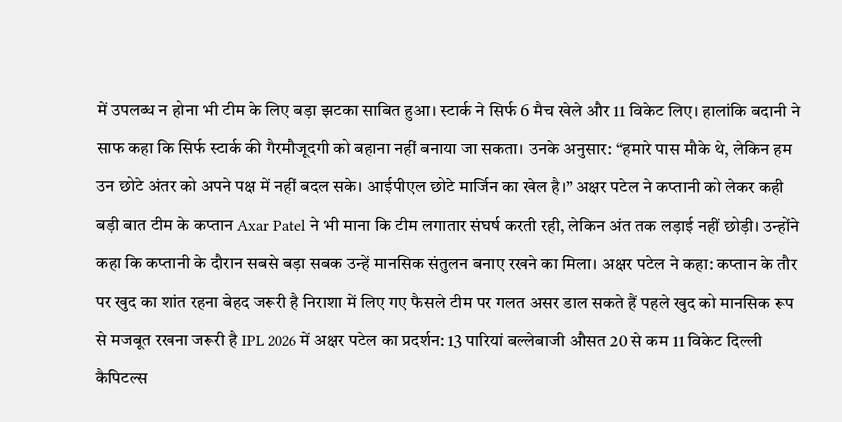में उपलब्ध न होना भी टीम के लिए बड़ा झटका साबित हुआ। स्टार्क ने सिर्फ 6 मैच खेले और 11 विकेट लिए। हालांकि बदानी ने साफ कहा कि सिर्फ स्टार्क की गैरमौजूदगी को बहाना नहीं बनाया जा सकता। उनके अनुसार: “हमारे पास मौके थे, लेकिन हम उन छोटे अंतर को अपने पक्ष में नहीं बदल सके। आईपीएल छोटे मार्जिन का खेल है।” अक्षर पटेल ने कप्तानी को लेकर कही बड़ी बात टीम के कप्तान Axar Patel ने भी माना कि टीम लगातार संघर्ष करती रही, लेकिन अंत तक लड़ाई नहीं छोड़ी। उन्होंने कहा कि कप्तानी के दौरान सबसे बड़ा सबक उन्हें मानसिक संतुलन बनाए रखने का मिला। अक्षर पटेल ने कहा: कप्तान के तौर पर खुद का शांत रहना बेहद जरूरी है निराशा में लिए गए फैसले टीम पर गलत असर डाल सकते हैं पहले खुद को मानसिक रूप से मजबूत रखना जरूरी है IPL 2026 में अक्षर पटेल का प्रदर्शन: 13 पारियां बल्लेबाजी औसत 20 से कम 11 विकेट दिल्ली कैपिटल्स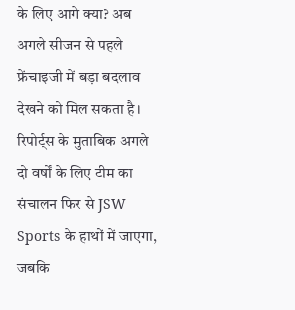के लिए आगे क्या? अब अगले सीजन से पहले फ्रेंचाइजी में बड़ा बदलाव देखने को मिल सकता है। रिपोर्ट्स के मुताबिक अगले दो वर्षों के लिए टीम का संचालन फिर से JSW Sports के हाथों में जाएगा, जबकि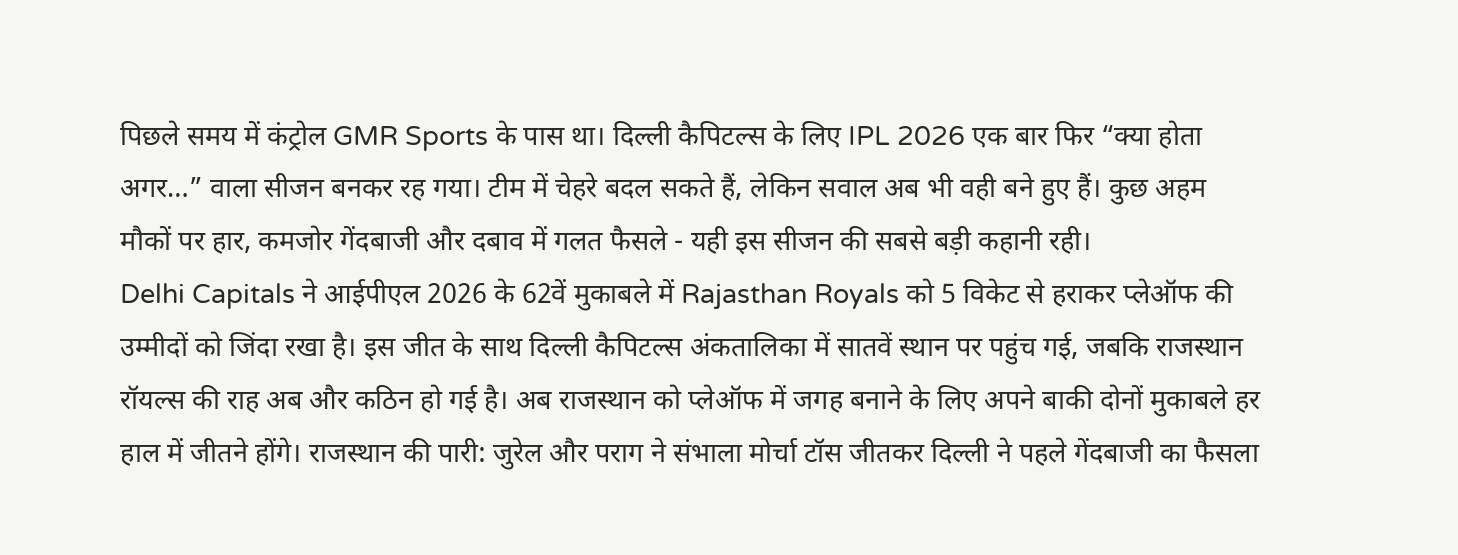पिछले समय में कंट्रोल GMR Sports के पास था। दिल्ली कैपिटल्स के लिए IPL 2026 एक बार फिर “क्या होता अगर…” वाला सीजन बनकर रह गया। टीम में चेहरे बदल सकते हैं, लेकिन सवाल अब भी वही बने हुए हैं। कुछ अहम मौकों पर हार, कमजोर गेंदबाजी और दबाव में गलत फैसले - यही इस सीजन की सबसे बड़ी कहानी रही।
Delhi Capitals ने आईपीएल 2026 के 62वें मुकाबले में Rajasthan Royals को 5 विकेट से हराकर प्लेऑफ की उम्मीदों को जिंदा रखा है। इस जीत के साथ दिल्ली कैपिटल्स अंकतालिका में सातवें स्थान पर पहुंच गई, जबकि राजस्थान रॉयल्स की राह अब और कठिन हो गई है। अब राजस्थान को प्लेऑफ में जगह बनाने के लिए अपने बाकी दोनों मुकाबले हर हाल में जीतने होंगे। राजस्थान की पारी: जुरेल और पराग ने संभाला मोर्चा टॉस जीतकर दिल्ली ने पहले गेंदबाजी का फैसला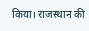किया। राजस्थान की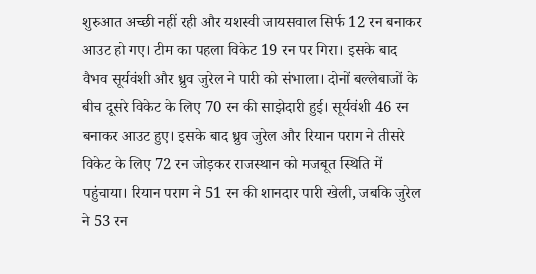शुरुआत अच्छी नहीं रही और यशस्वी जायसवाल सिर्फ 12 रन बनाकर आउट हो गए। टीम का पहला विकेट 19 रन पर गिरा। इसके बाद वैभव सूर्यवंशी और ध्रुव जुरेल ने पारी को संभाला। दोनों बल्लेबाजों के बीच दूसरे विकेट के लिए 70 रन की साझेदारी हुई। सूर्यवंशी 46 रन बनाकर आउट हुए। इसके बाद ध्रुव जुरेल और रियान पराग ने तीसरे विकेट के लिए 72 रन जोड़कर राजस्थान को मजबूत स्थिति में पहुंचाया। रियान पराग ने 51 रन की शानदार पारी खेली, जबकि जुरेल ने 53 रन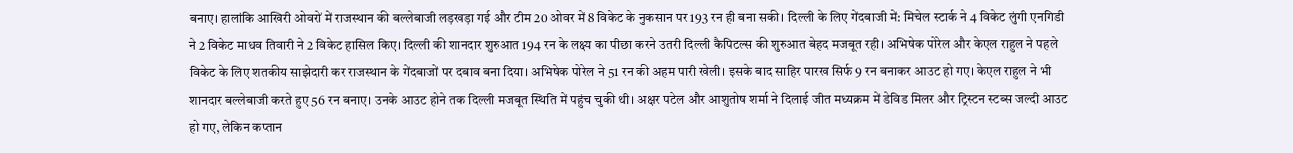बनाए। हालांकि आखिरी ओवरों में राजस्थान की बल्लेबाजी लड़खड़ा गई और टीम 20 ओवर में 8 विकेट के नुकसान पर 193 रन ही बना सकी। दिल्ली के लिए गेंदबाजी में: मिचेल स्टार्क ने 4 विकेट लुंगी एनगिडी ने 2 विकेट माधव तिवारी ने 2 विकेट हासिल किए। दिल्ली की शानदार शुरुआत 194 रन के लक्ष्य का पीछा करने उतरी दिल्ली कैपिटल्स की शुरुआत बेहद मजबूत रही। अभिषेक पोरेल और केएल राहुल ने पहले विकेट के लिए शतकीय साझेदारी कर राजस्थान के गेंदबाजों पर दबाव बना दिया। अभिषेक पोरेल ने 51 रन की अहम पारी खेली। इसके बाद साहिर पारख सिर्फ 9 रन बनाकर आउट हो गए। केएल राहुल ने भी शानदार बल्लेबाजी करते हुए 56 रन बनाए। उनके आउट होने तक दिल्ली मजबूत स्थिति में पहुंच चुकी थी। अक्षर पटेल और आशुतोष शर्मा ने दिलाई जीत मध्यक्रम में डेविड मिलर और ट्रिस्टन स्टब्स जल्दी आउट हो गए, लेकिन कप्तान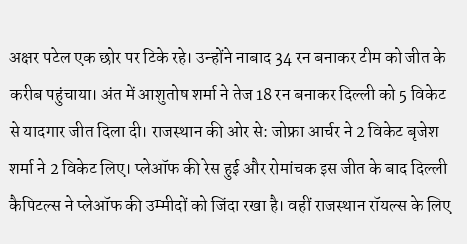अक्षर पटेल एक छोर पर टिके रहे। उन्होंने नाबाद 34 रन बनाकर टीम को जीत के करीब पहुंचाया। अंत में आशुतोष शर्मा ने तेज 18 रन बनाकर दिल्ली को 5 विकेट से यादगार जीत दिला दी। राजस्थान की ओर से: जोफ्रा आर्चर ने 2 विकेट बृजेश शर्मा ने 2 विकेट लिए। प्लेऑफ की रेस हुई और रोमांचक इस जीत के बाद दिल्ली कैपिटल्स ने प्लेऑफ की उम्मीदों को जिंदा रखा है। वहीं राजस्थान रॉयल्स के लिए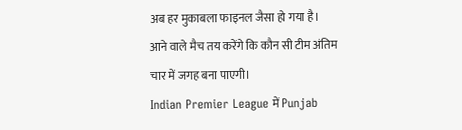अब हर मुकाबला फाइनल जैसा हो गया है। आने वाले मैच तय करेंगे कि कौन सी टीम अंतिम चार में जगह बना पाएगी।
Indian Premier League में Punjab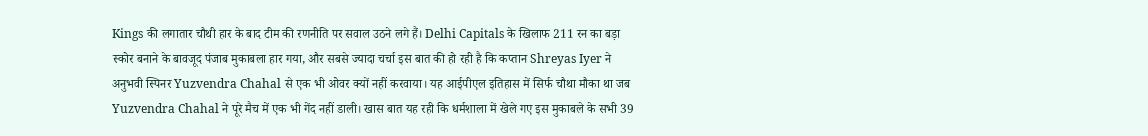Kings की लगातार चौथी हार के बाद टीम की रणनीति पर सवाल उठने लगे हैं। Delhi Capitals के खिलाफ 211 रन का बड़ा स्कोर बनाने के बावजूद पंजाब मुकाबला हार गया, और सबसे ज्यादा चर्चा इस बात की हो रही है कि कप्तान Shreyas Iyer ने अनुभवी स्पिनर Yuzvendra Chahal से एक भी ओवर क्यों नहीं करवाया। यह आईपीएल इतिहास में सिर्फ चौथा मौका था जब Yuzvendra Chahal ने पूरे मैच में एक भी गेंद नहीं डाली। खास बात यह रही कि धर्मशाला में खेले गए इस मुकाबले के सभी 39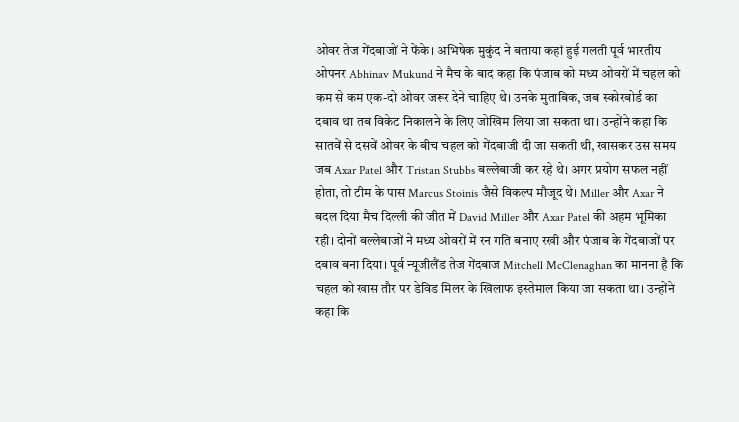ओवर तेज गेंदबाजों ने फेंके। अभिषेक मुकुंद ने बताया कहां हुई गलती पूर्व भारतीय ओपनर Abhinav Mukund ने मैच के बाद कहा कि पंजाब को मध्य ओवरों में चहल को कम से कम एक-दो ओवर जरूर देने चाहिए थे। उनके मुताबिक, जब स्कोरबोर्ड का दबाव था तब विकेट निकालने के लिए जोखिम लिया जा सकता था। उन्होंने कहा कि सातवें से दसवें ओवर के बीच चहल को गेंदबाजी दी जा सकती थी, खासकर उस समय जब Axar Patel और Tristan Stubbs बल्लेबाजी कर रहे थे। अगर प्रयोग सफल नहीं होता, तो टीम के पास Marcus Stoinis जैसे विकल्प मौजूद थे। Miller और Axar ने बदल दिया मैच दिल्ली की जीत में David Miller और Axar Patel की अहम भूमिका रही। दोनों बल्लेबाजों ने मध्य ओवरों में रन गति बनाए रखी और पंजाब के गेंदबाजों पर दबाव बना दिया। पूर्व न्यूजीलैंड तेज गेंदबाज Mitchell McClenaghan का मानना है कि चहल को खास तौर पर डेविड मिलर के खिलाफ इस्तेमाल किया जा सकता था। उन्होंने कहा कि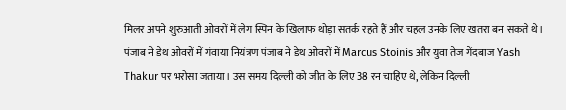मिलर अपने शुरुआती ओवरों में लेग स्पिन के खिलाफ थोड़ा सतर्क रहते हैं और चहल उनके लिए खतरा बन सकते थे। पंजाब ने डेथ ओवरों में गंवाया नियंत्रण पंजाब ने डेथ ओवरों में Marcus Stoinis और युवा तेज गेंदबाज Yash Thakur पर भरोसा जताया। उस समय दिल्ली को जीत के लिए 38 रन चाहिए थे, लेकिन दिल्ली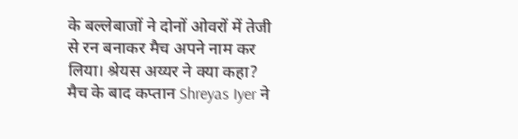के बल्लेबाजों ने दोनों ओवरों में तेजी से रन बनाकर मैच अपने नाम कर लिया। श्रेयस अय्यर ने क्या कहा? मैच के बाद कप्तान Shreyas Iyer ने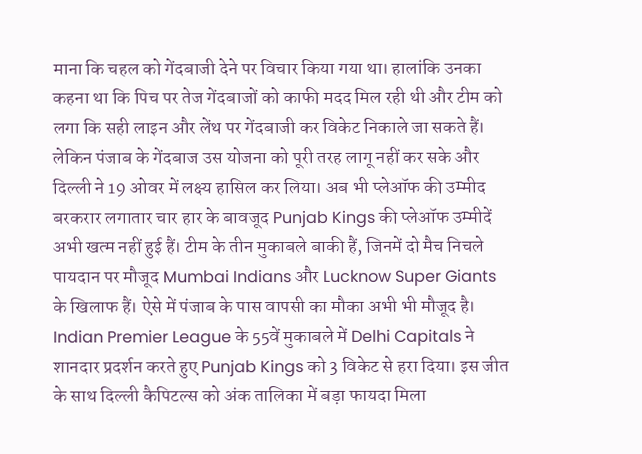माना कि चहल को गेंदबाजी देने पर विचार किया गया था। हालांकि उनका कहना था कि पिच पर तेज गेंदबाजों को काफी मदद मिल रही थी और टीम को लगा कि सही लाइन और लेंथ पर गेंदबाजी कर विकेट निकाले जा सकते हैं। लेकिन पंजाब के गेंदबाज उस योजना को पूरी तरह लागू नहीं कर सके और दिल्ली ने 19 ओवर में लक्ष्य हासिल कर लिया। अब भी प्लेऑफ की उम्मीद बरकरार लगातार चार हार के बावजूद Punjab Kings की प्लेऑफ उम्मीदें अभी खत्म नहीं हुई हैं। टीम के तीन मुकाबले बाकी हैं, जिनमें दो मैच निचले पायदान पर मौजूद Mumbai Indians और Lucknow Super Giants के खिलाफ हैं। ऐसे में पंजाब के पास वापसी का मौका अभी भी मौजूद है।
Indian Premier League के 55वें मुकाबले में Delhi Capitals ने शानदार प्रदर्शन करते हुए Punjab Kings को 3 विकेट से हरा दिया। इस जीत के साथ दिल्ली कैपिटल्स को अंक तालिका में बड़ा फायदा मिला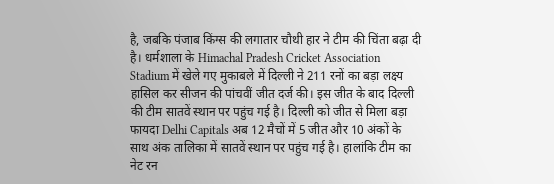है, जबकि पंजाब किंग्स की लगातार चौथी हार ने टीम की चिंता बढ़ा दी है। धर्मशाला के Himachal Pradesh Cricket Association Stadium में खेले गए मुकाबले में दिल्ली ने 211 रनों का बड़ा लक्ष्य हासिल कर सीजन की पांचवीं जीत दर्ज की। इस जीत के बाद दिल्ली की टीम सातवें स्थान पर पहुंच गई है। दिल्ली को जीत से मिला बड़ा फायदा Delhi Capitals अब 12 मैचों में 5 जीत और 10 अंकों के साथ अंक तालिका में सातवें स्थान पर पहुंच गई है। हालांकि टीम का नेट रन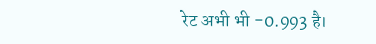रेट अभी भी -0.993 है।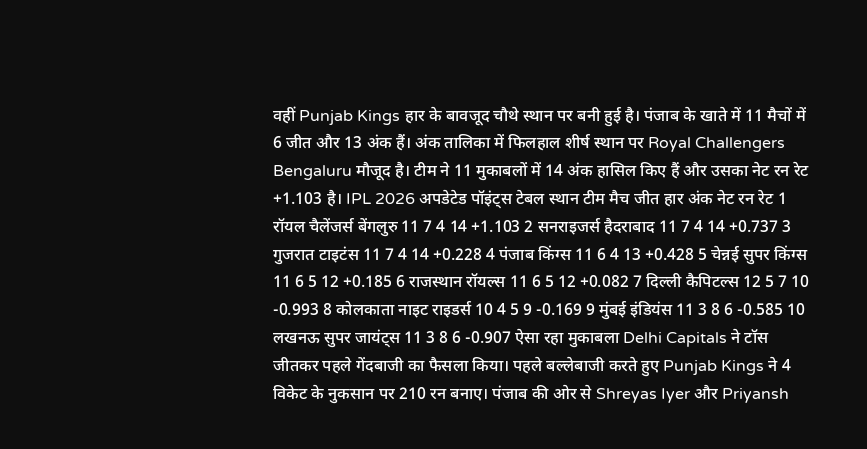वहीं Punjab Kings हार के बावजूद चौथे स्थान पर बनी हुई है। पंजाब के खाते में 11 मैचों में 6 जीत और 13 अंक हैं। अंक तालिका में फिलहाल शीर्ष स्थान पर Royal Challengers Bengaluru मौजूद है। टीम ने 11 मुकाबलों में 14 अंक हासिल किए हैं और उसका नेट रन रेट +1.103 है। IPL 2026 अपडेटेड पॉइंट्स टेबल स्थान टीम मैच जीत हार अंक नेट रन रेट 1 रॉयल चैलेंजर्स बेंगलुरु 11 7 4 14 +1.103 2 सनराइजर्स हैदराबाद 11 7 4 14 +0.737 3 गुजरात टाइटंस 11 7 4 14 +0.228 4 पंजाब किंग्स 11 6 4 13 +0.428 5 चेन्नई सुपर किंग्स 11 6 5 12 +0.185 6 राजस्थान रॉयल्स 11 6 5 12 +0.082 7 दिल्ली कैपिटल्स 12 5 7 10 -0.993 8 कोलकाता नाइट राइडर्स 10 4 5 9 -0.169 9 मुंबई इंडियंस 11 3 8 6 -0.585 10 लखनऊ सुपर जायंट्स 11 3 8 6 -0.907 ऐसा रहा मुकाबला Delhi Capitals ने टॉस जीतकर पहले गेंदबाजी का फैसला किया। पहले बल्लेबाजी करते हुए Punjab Kings ने 4 विकेट के नुकसान पर 210 रन बनाए। पंजाब की ओर से Shreyas Iyer और Priyansh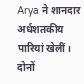Arya ने शानदार अर्धशतकीय पारियां खेलीं। दोनों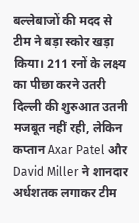बल्लेबाजों की मदद से टीम ने बड़ा स्कोर खड़ा किया। 211 रनों के लक्ष्य का पीछा करने उतरी दिल्ली की शुरुआत उतनी मजबूत नहीं रही, लेकिन कप्तान Axar Patel और David Miller ने शानदार अर्धशतक लगाकर टीम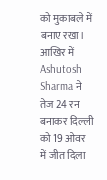को मुकाबले में बनाए रखा। आखिर में Ashutosh Sharma ने तेज 24 रन बनाकर दिल्ली को 19 ओवर में जीत दिला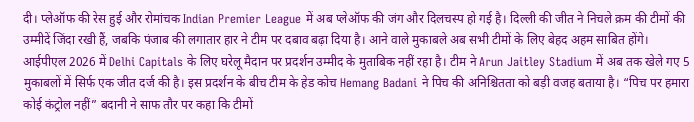दी। प्लेऑफ की रेस हुई और रोमांचक Indian Premier League में अब प्लेऑफ की जंग और दिलचस्प हो गई है। दिल्ली की जीत ने निचले क्रम की टीमों की उम्मीदें जिंदा रखी हैं, जबकि पंजाब की लगातार हार ने टीम पर दबाव बढ़ा दिया है। आने वाले मुकाबले अब सभी टीमों के लिए बेहद अहम साबित होंगे।
आईपीएल 2026 में Delhi Capitals के लिए घरेलू मैदान पर प्रदर्शन उम्मीद के मुताबिक नहीं रहा है। टीम ने Arun Jaitley Stadium में अब तक खेले गए 5 मुकाबलों में सिर्फ एक जीत दर्ज की है। इस प्रदर्शन के बीच टीम के हेड कोच Hemang Badani ने पिच की अनिश्चितता को बड़ी वजह बताया है। “पिच पर हमारा कोई कंट्रोल नहीं” बदानी ने साफ तौर पर कहा कि टीमों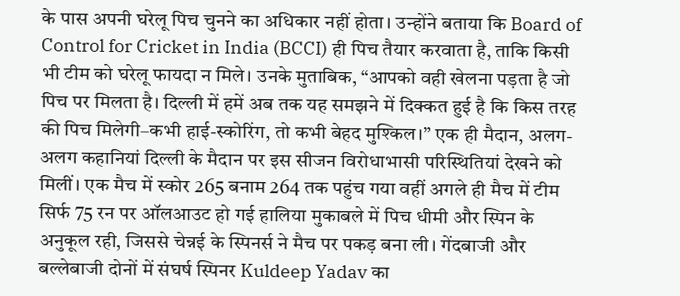के पास अपनी घरेलू पिच चुनने का अधिकार नहीं होता। उन्होंने बताया कि Board of Control for Cricket in India (BCCI) ही पिच तैयार करवाता है, ताकि किसी भी टीम को घरेलू फायदा न मिले। उनके मुताबिक, “आपको वही खेलना पड़ता है जो पिच पर मिलता है। दिल्ली में हमें अब तक यह समझने में दिक्कत हुई है कि किस तरह की पिच मिलेगी–कभी हाई-स्कोरिंग, तो कभी बेहद मुश्किल।” एक ही मैदान, अलग-अलग कहानियां दिल्ली के मैदान पर इस सीजन विरोधाभासी परिस्थितियां देखने को मिलीं। एक मैच में स्कोर 265 बनाम 264 तक पहुंच गया वहीं अगले ही मैच में टीम सिर्फ 75 रन पर ऑलआउट हो गई हालिया मुकाबले में पिच धीमी और स्पिन के अनुकूल रही, जिससे चेन्नई के स्पिनर्स ने मैच पर पकड़ बना ली। गेंदबाजी और बल्लेबाजी दोनों में संघर्ष स्पिनर Kuldeep Yadav का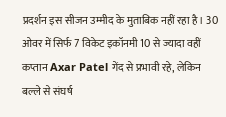प्रदर्शन इस सीजन उम्मीद के मुताबिक नहीं रहा है। 30 ओवर में सिर्फ 7 विकेट इकॉनमी 10 से ज्यादा वहीं कप्तान Axar Patel गेंद से प्रभावी रहे, लेकिन बल्ले से संघर्ष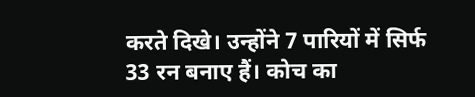करते दिखे। उन्होंने 7 पारियों में सिर्फ 33 रन बनाए हैं। कोच का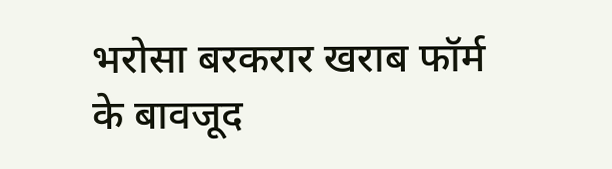भरोसा बरकरार खराब फॉर्म के बावजूद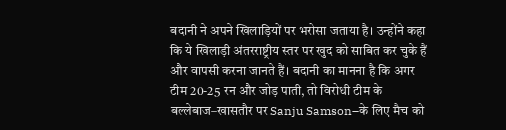बदानी ने अपने खिलाड़ियों पर भरोसा जताया है। उन्होंने कहा कि ये खिलाड़ी अंतरराष्ट्रीय स्तर पर खुद को साबित कर चुके हैं और वापसी करना जानते हैं। बदानी का मानना है कि अगर टीम 20-25 रन और जोड़ पाती, तो विरोधी टीम के बल्लेबाज–खासतौर पर Sanju Samson–के लिए मैच को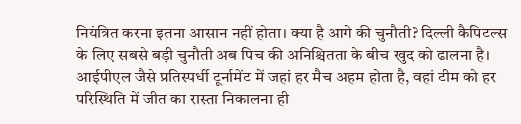नियंत्रित करना इतना आसान नहीं होता। क्या है आगे की चुनौती? दिल्ली कैपिटल्स के लिए सबसे बड़ी चुनौती अब पिच की अनिश्चितता के बीच खुद को ढालना है। आईपीएल जैसे प्रतिस्पर्धी टूर्नामेंट में जहां हर मैच अहम होता है, वहां टीम को हर परिस्थिति में जीत का रास्ता निकालना ही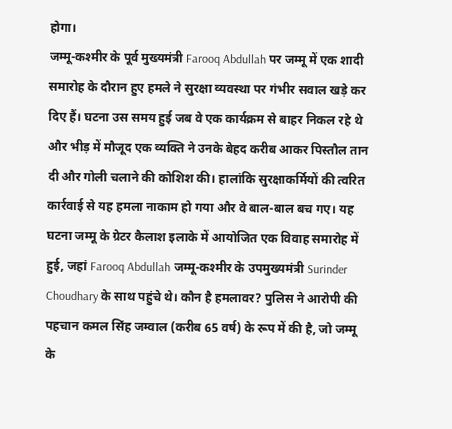होगा।
जम्मू-कश्मीर के पूर्व मुख्यमंत्री Farooq Abdullah पर जम्मू में एक शादी समारोह के दौरान हुए हमले ने सुरक्षा व्यवस्था पर गंभीर सवाल खड़े कर दिए हैं। घटना उस समय हुई जब वे एक कार्यक्रम से बाहर निकल रहे थे और भीड़ में मौजूद एक व्यक्ति ने उनके बेहद करीब आकर पिस्तौल तान दी और गोली चलाने की कोशिश की। हालांकि सुरक्षाकर्मियों की त्वरित कार्रवाई से यह हमला नाकाम हो गया और वे बाल-बाल बच गए। यह घटना जम्मू के ग्रेटर कैलाश इलाके में आयोजित एक विवाह समारोह में हुई, जहां Farooq Abdullah जम्मू-कश्मीर के उपमुख्यमंत्री Surinder Choudhary के साथ पहुंचे थे। कौन है हमलावर? पुलिस ने आरोपी की पहचान कमल सिंह जम्वाल (करीब 65 वर्ष) के रूप में की है, जो जम्मू के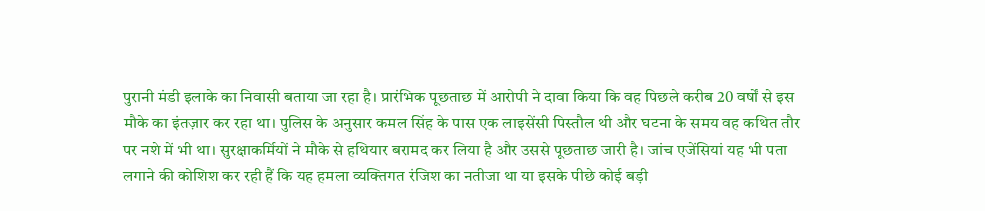पुरानी मंडी इलाके का निवासी बताया जा रहा है। प्रारंभिक पूछताछ में आरोपी ने दावा किया कि वह पिछले करीब 20 वर्षों से इस मौके का इंतज़ार कर रहा था। पुलिस के अनुसार कमल सिंह के पास एक लाइसेंसी पिस्तौल थी और घटना के समय वह कथित तौर पर नशे में भी था। सुरक्षाकर्मियों ने मौके से हथियार बरामद कर लिया है और उससे पूछताछ जारी है। जांच एजेंसियां यह भी पता लगाने की कोशिश कर रही हैं कि यह हमला व्यक्तिगत रंजिश का नतीजा था या इसके पीछे कोई बड़ी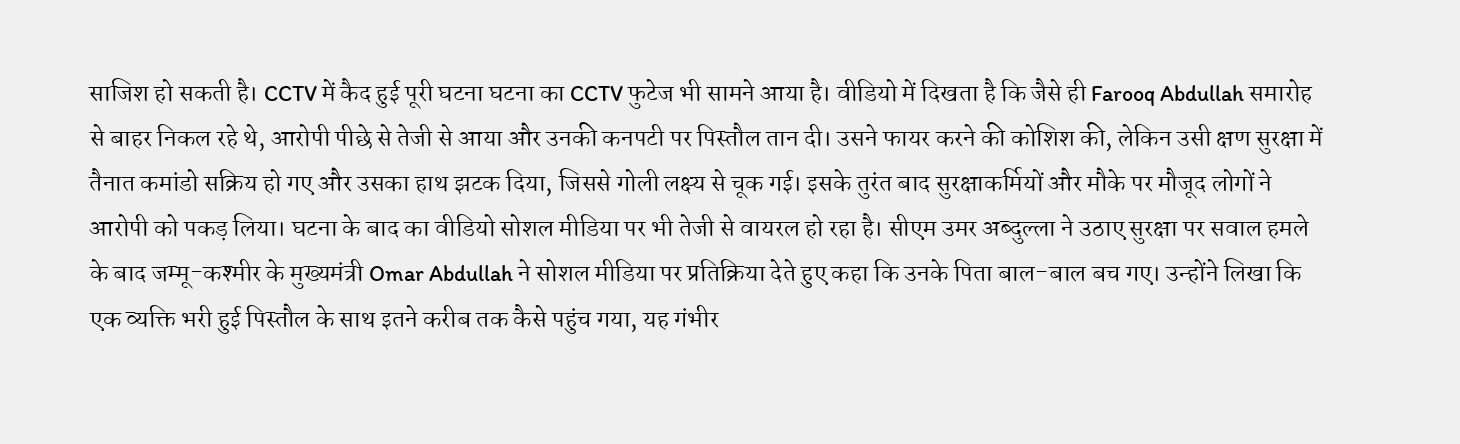साजिश हो सकती है। CCTV में कैद हुई पूरी घटना घटना का CCTV फुटेज भी सामने आया है। वीडियो में दिखता है कि जैसे ही Farooq Abdullah समारोह से बाहर निकल रहे थे, आरोपी पीछे से तेजी से आया और उनकी कनपटी पर पिस्तौल तान दी। उसने फायर करने की कोशिश की, लेकिन उसी क्षण सुरक्षा में तैनात कमांडो सक्रिय हो गए और उसका हाथ झटक दिया, जिससे गोली लक्ष्य से चूक गई। इसके तुरंत बाद सुरक्षाकर्मियों और मौके पर मौजूद लोगों ने आरोपी को पकड़ लिया। घटना के बाद का वीडियो सोशल मीडिया पर भी तेजी से वायरल हो रहा है। सीएम उमर अब्दुल्ला ने उठाए सुरक्षा पर सवाल हमले के बाद जम्मू-कश्मीर के मुख्यमंत्री Omar Abdullah ने सोशल मीडिया पर प्रतिक्रिया देते हुए कहा कि उनके पिता बाल-बाल बच गए। उन्होंने लिखा कि एक व्यक्ति भरी हुई पिस्तौल के साथ इतने करीब तक कैसे पहुंच गया, यह गंभीर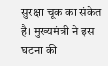सुरक्षा चूक का संकेत है। मुख्यमंत्री ने इस घटना की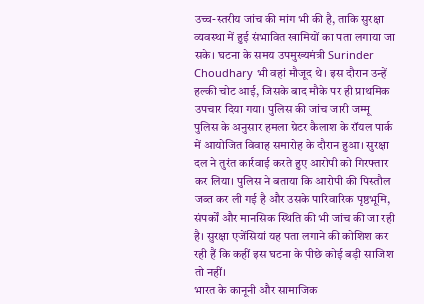उच्च-स्तरीय जांच की मांग भी की है, ताकि सुरक्षा व्यवस्था में हुई संभावित खामियों का पता लगाया जा सके। घटना के समय उपमुख्यमंत्री Surinder Choudhary भी वहां मौजूद थे। इस दौरान उन्हें हल्की चोट आई, जिसके बाद मौके पर ही प्राथमिक उपचार दिया गया। पुलिस की जांच जारी जम्मू पुलिस के अनुसार हमला ग्रेटर कैलाश के रॉयल पार्क में आयोजित विवाह समारोह के दौरान हुआ। सुरक्षा दल ने तुरंत कार्रवाई करते हुए आरोपी को गिरफ्तार कर लिया। पुलिस ने बताया कि आरोपी की पिस्तौल जब्त कर ली गई है और उसके पारिवारिक पृष्ठभूमि, संपर्कों और मानसिक स्थिति की भी जांच की जा रही है। सुरक्षा एजेंसियां यह पता लगाने की कोशिश कर रही हैं कि कहीं इस घटना के पीछे कोई बड़ी साजिश तो नहीं।
भारत के कानूनी और सामाजिक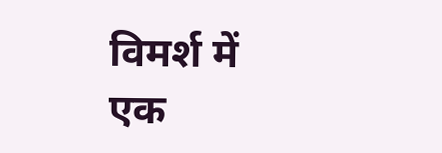विमर्श में एक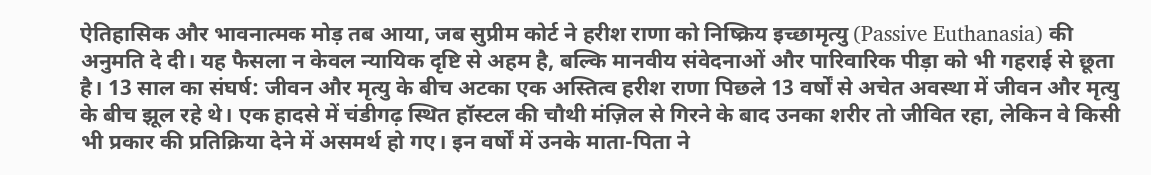ऐतिहासिक और भावनात्मक मोड़ तब आया, जब सुप्रीम कोर्ट ने हरीश राणा को निष्क्रिय इच्छामृत्यु (Passive Euthanasia) की अनुमति दे दी। यह फैसला न केवल न्यायिक दृष्टि से अहम है, बल्कि मानवीय संवेदनाओं और पारिवारिक पीड़ा को भी गहराई से छूता है। 13 साल का संघर्ष: जीवन और मृत्यु के बीच अटका एक अस्तित्व हरीश राणा पिछले 13 वर्षों से अचेत अवस्था में जीवन और मृत्यु के बीच झूल रहे थे। एक हादसे में चंडीगढ़ स्थित हॉस्टल की चौथी मंज़िल से गिरने के बाद उनका शरीर तो जीवित रहा, लेकिन वे किसी भी प्रकार की प्रतिक्रिया देने में असमर्थ हो गए। इन वर्षों में उनके माता-पिता ने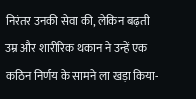निरंतर उनकी सेवा की, लेकिन बढ़ती उम्र और शारीरिक थकान ने उन्हें एक कठिन निर्णय के सामने ला खड़ा किया-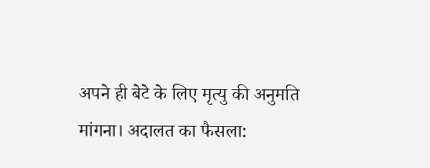अपने ही बेटे के लिए मृत्यु की अनुमति मांगना। अदालत का फैसला: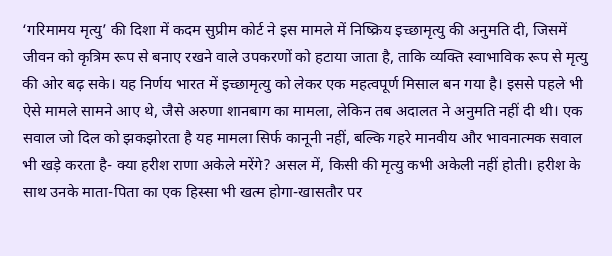‘गरिमामय मृत्यु’ की दिशा में कदम सुप्रीम कोर्ट ने इस मामले में निष्क्रिय इच्छामृत्यु की अनुमति दी, जिसमें जीवन को कृत्रिम रूप से बनाए रखने वाले उपकरणों को हटाया जाता है, ताकि व्यक्ति स्वाभाविक रूप से मृत्यु की ओर बढ़ सके। यह निर्णय भारत में इच्छामृत्यु को लेकर एक महत्वपूर्ण मिसाल बन गया है। इससे पहले भी ऐसे मामले सामने आए थे, जैसे अरुणा शानबाग का मामला, लेकिन तब अदालत ने अनुमति नहीं दी थी। एक सवाल जो दिल को झकझोरता है यह मामला सिर्फ कानूनी नहीं, बल्कि गहरे मानवीय और भावनात्मक सवाल भी खड़े करता है- क्या हरीश राणा अकेले मरेंगे? असल में, किसी की मृत्यु कभी अकेली नहीं होती। हरीश के साथ उनके माता-पिता का एक हिस्सा भी खत्म होगा-खासतौर पर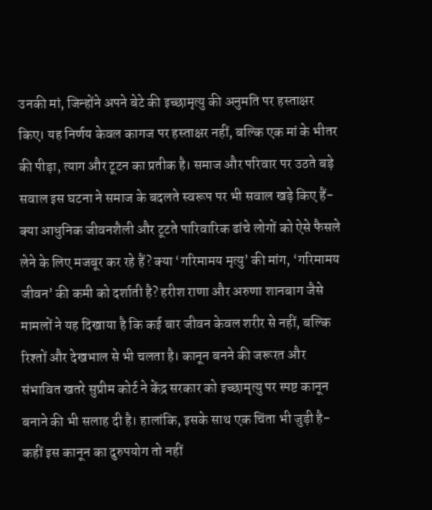उनकी मां, जिन्होंने अपने बेटे की इच्छामृत्यु की अनुमति पर हस्ताक्षर किए। यह निर्णय केवल कागज पर हस्ताक्षर नहीं, बल्कि एक मां के भीतर की पीड़ा, त्याग और टूटन का प्रतीक है। समाज और परिवार पर उठते बड़े सवाल इस घटना ने समाज के बदलते स्वरूप पर भी सवाल खड़े किए हैं- क्या आधुनिक जीवनशैली और टूटते पारिवारिक ढांचे लोगों को ऐसे फैसले लेने के लिए मजबूर कर रहे हैं? क्या ‘गरिमामय मृत्यु’ की मांग, ‘गरिमामय जीवन’ की कमी को दर्शाती है? हरीश राणा और अरुणा शानबाग जैसे मामलों ने यह दिखाया है कि कई बार जीवन केवल शरीर से नहीं, बल्कि रिश्तों और देखभाल से भी चलता है। कानून बनने की जरूरत और संभावित खतरे सुप्रीम कोर्ट ने केंद्र सरकार को इच्छामृत्यु पर स्पष्ट कानून बनाने की भी सलाह दी है। हालांकि, इसके साथ एक चिंता भी जुड़ी है- कहीं इस कानून का दुरुपयोग तो नहीं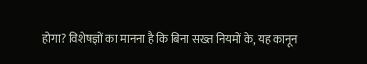होगा? विशेषज्ञों का मानना है कि बिना सख्त नियमों के, यह कानून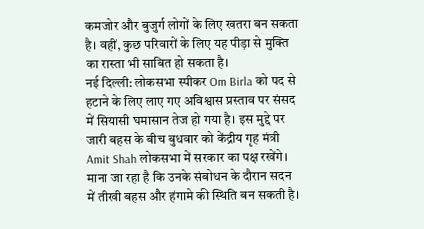कमजोर और बुजुर्ग लोगों के लिए खतरा बन सकता है। वहीं, कुछ परिवारों के लिए यह पीड़ा से मुक्ति का रास्ता भी साबित हो सकता है।
नई दिल्ली: लोकसभा स्पीकर Om Birla को पद से हटाने के लिए लाए गए अविश्वास प्रस्ताव पर संसद में सियासी घमासान तेज हो गया है। इस मुद्दे पर जारी बहस के बीच बुधवार को केंद्रीय गृह मंत्री Amit Shah लोकसभा में सरकार का पक्ष रखेंगे। माना जा रहा है कि उनके संबोधन के दौरान सदन में तीखी बहस और हंगामे की स्थिति बन सकती है।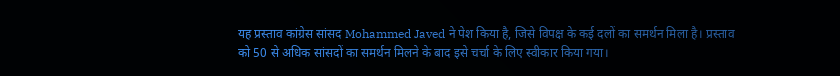यह प्रस्ताव कांग्रेस सांसद Mohammed Javed ने पेश किया है, जिसे विपक्ष के कई दलों का समर्थन मिला है। प्रस्ताव को 50 से अधिक सांसदों का समर्थन मिलने के बाद इसे चर्चा के लिए स्वीकार किया गया।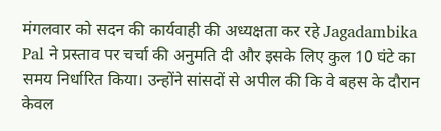मंगलवार को सदन की कार्यवाही की अध्यक्षता कर रहे Jagadambika Pal ने प्रस्ताव पर चर्चा की अनुमति दी और इसके लिए कुल 10 घंटे का समय निर्धारित किया। उन्होंने सांसदों से अपील की कि वे बहस के दौरान केवल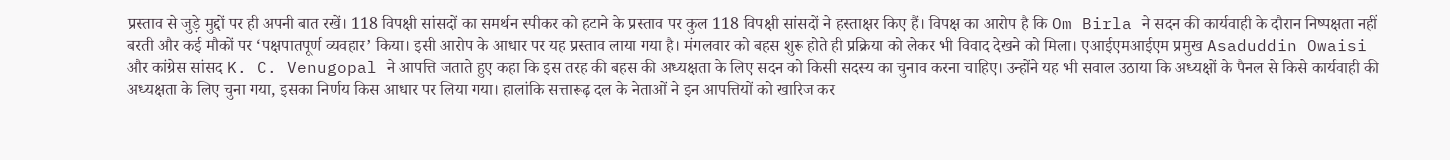प्रस्ताव से जुड़े मुद्दों पर ही अपनी बात रखें। 118 विपक्षी सांसदों का समर्थन स्पीकर को हटाने के प्रस्ताव पर कुल 118 विपक्षी सांसदों ने हस्ताक्षर किए हैं। विपक्ष का आरोप है कि Om Birla ने सदन की कार्यवाही के दौरान निष्पक्षता नहीं बरती और कई मौकों पर ‘पक्षपातपूर्ण व्यवहार’ किया। इसी आरोप के आधार पर यह प्रस्ताव लाया गया है। मंगलवार को बहस शुरू होते ही प्रक्रिया को लेकर भी विवाद देखने को मिला। एआईएमआईएम प्रमुख Asaduddin Owaisi और कांग्रेस सांसद K. C. Venugopal ने आपत्ति जताते हुए कहा कि इस तरह की बहस की अध्यक्षता के लिए सदन को किसी सदस्य का चुनाव करना चाहिए। उन्होंने यह भी सवाल उठाया कि अध्यक्षों के पैनल से किसे कार्यवाही की अध्यक्षता के लिए चुना गया, इसका निर्णय किस आधार पर लिया गया। हालांकि सत्तारूढ़ दल के नेताओं ने इन आपत्तियों को खारिज कर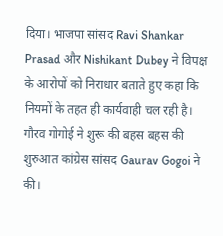दिया। भाजपा सांसद Ravi Shankar Prasad और Nishikant Dubey ने विपक्ष के आरोपों को निराधार बताते हुए कहा कि नियमों के तहत ही कार्यवाही चल रही है। गौरव गोगोई ने शुरू की बहस बहस की शुरुआत कांग्रेस सांसद Gaurav Gogoi ने की।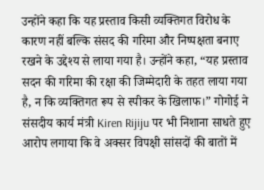उन्होंने कहा कि यह प्रस्ताव किसी व्यक्तिगत विरोध के कारण नहीं बल्कि संसद की गरिमा और निष्पक्षता बनाए रखने के उद्देश्य से लाया गया है। उन्होंने कहा, “यह प्रस्ताव सदन की गरिमा की रक्षा की जिम्मेदारी के तहत लाया गया है, न कि व्यक्तिगत रूप से स्पीकर के खिलाफ।” गोगोई ने संसदीय कार्य मंत्री Kiren Rijiju पर भी निशाना साधते हुए आरोप लगाया कि वे अक्सर विपक्षी सांसदों की बातों में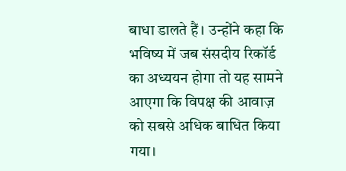बाधा डालते हैं। उन्होंने कहा कि भविष्य में जब संसदीय रिकॉर्ड का अध्ययन होगा तो यह सामने आएगा कि विपक्ष की आवाज़ को सबसे अधिक बाधित किया गया।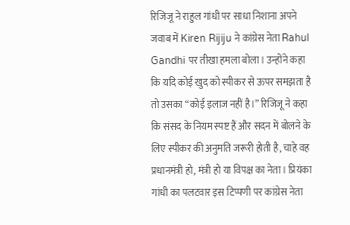रिजिजू ने राहुल गांधी पर साधा निशाना अपने जवाब में Kiren Rijiju ने कांग्रेस नेता Rahul Gandhi पर तीखा हमला बोला। उन्होंने कहा कि यदि कोई खुद को स्पीकर से ऊपर समझता है तो उसका “कोई इलाज नहीं है।” रिजिजू ने कहा कि संसद के नियम स्पष्ट हैं और सदन में बोलने के लिए स्पीकर की अनुमति जरूरी होती है, चाहे वह प्रधानमंत्री हो, मंत्री हो या विपक्ष का नेता। प्रियंका गांधी का पलटवार इस टिप्पणी पर कांग्रेस नेता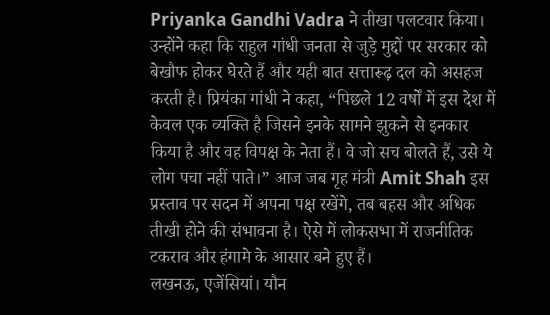Priyanka Gandhi Vadra ने तीखा पलटवार किया। उन्होंने कहा कि राहुल गांधी जनता से जुड़े मुद्दों पर सरकार को बेखौफ होकर घेरते हैं और यही बात सत्तारूढ़ दल को असहज करती है। प्रियंका गांधी ने कहा, “पिछले 12 वर्षों में इस देश में केवल एक व्यक्ति है जिसने इनके सामने झुकने से इनकार किया है और वह विपक्ष के नेता हैं। वे जो सच बोलते हैं, उसे ये लोग पचा नहीं पाते।” आज जब गृह मंत्री Amit Shah इस प्रस्ताव पर सदन में अपना पक्ष रखेंगे, तब बहस और अधिक तीखी होने की संभावना है। ऐसे में लोकसभा में राजनीतिक टकराव और हंगामे के आसार बने हुए हैं।
लखनऊ, एजेंसियां। यौन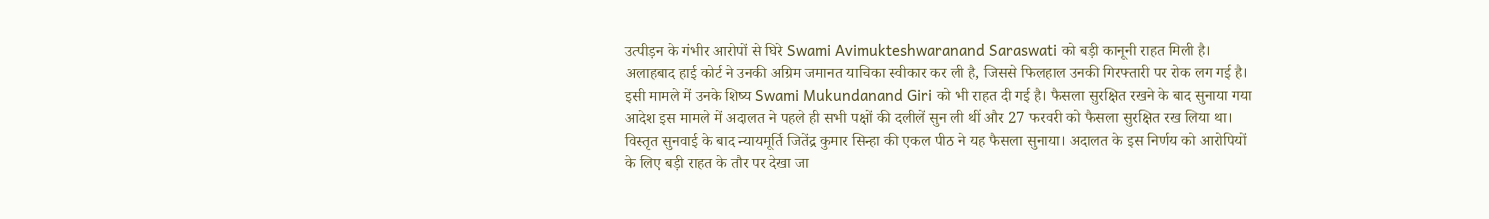उत्पीड़न के गंभीर आरोपों से घिरे Swami Avimukteshwaranand Saraswati को बड़ी कानूनी राहत मिली है। अलाहबाद हाई कोर्ट ने उनकी अग्रिम जमानत याचिका स्वीकार कर ली है, जिससे फिलहाल उनकी गिरफ्तारी पर रोक लग गई है। इसी मामले में उनके शिष्य Swami Mukundanand Giri को भी राहत दी गई है। फैसला सुरक्षित रखने के बाद सुनाया गया आदेश इस मामले में अदालत ने पहले ही सभी पक्षों की दलीलें सुन ली थीं और 27 फरवरी को फैसला सुरक्षित रख लिया था। विस्तृत सुनवाई के बाद न्यायमूर्ति जितेंद्र कुमार सिन्हा की एकल पीठ ने यह फैसला सुनाया। अदालत के इस निर्णय को आरोपियों के लिए बड़ी राहत के तौर पर देखा जा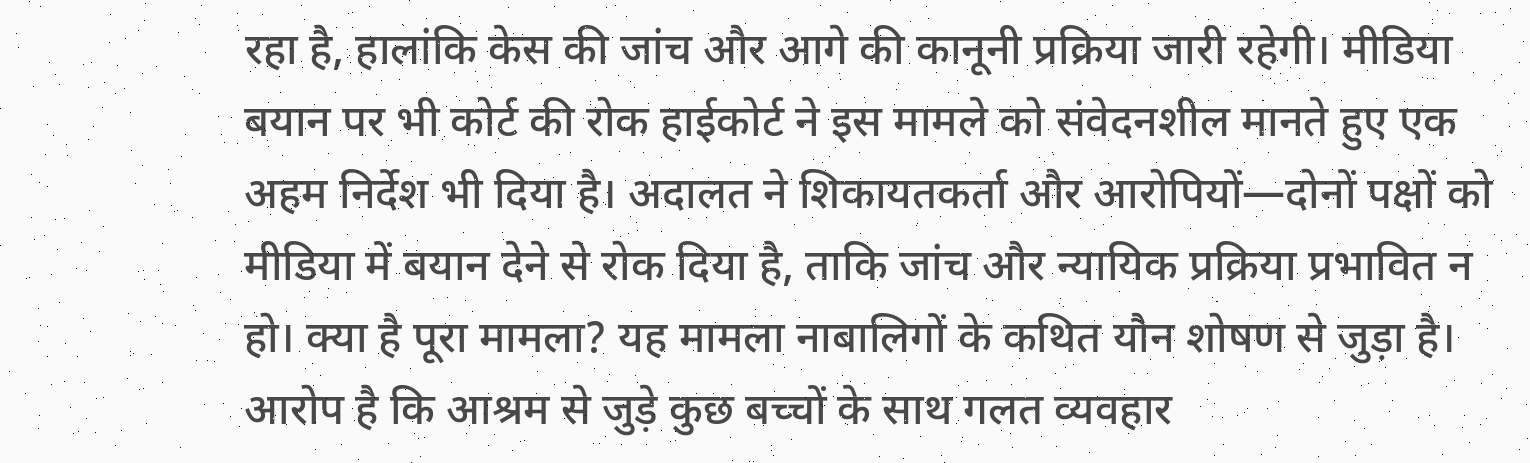रहा है, हालांकि केस की जांच और आगे की कानूनी प्रक्रिया जारी रहेगी। मीडिया बयान पर भी कोर्ट की रोक हाईकोर्ट ने इस मामले को संवेदनशील मानते हुए एक अहम निर्देश भी दिया है। अदालत ने शिकायतकर्ता और आरोपियों—दोनों पक्षों को मीडिया में बयान देने से रोक दिया है, ताकि जांच और न्यायिक प्रक्रिया प्रभावित न हो। क्या है पूरा मामला? यह मामला नाबालिगों के कथित यौन शोषण से जुड़ा है। आरोप है कि आश्रम से जुड़े कुछ बच्चों के साथ गलत व्यवहार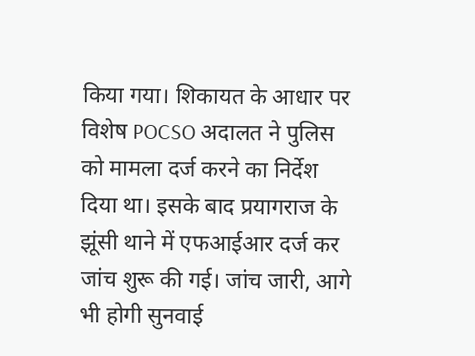किया गया। शिकायत के आधार पर विशेष POCSO अदालत ने पुलिस को मामला दर्ज करने का निर्देश दिया था। इसके बाद प्रयागराज के झूंसी थाने में एफआईआर दर्ज कर जांच शुरू की गई। जांच जारी, आगे भी होगी सुनवाई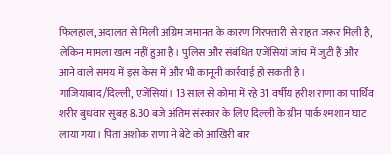फिलहाल, अदालत से मिली अग्रिम जमानत के कारण गिरफ्तारी से राहत जरूर मिली है, लेकिन मामला खत्म नहीं हुआ है। पुलिस और संबंधित एजेंसियां जांच में जुटी हैं और आने वाले समय में इस केस में और भी कानूनी कार्रवाई हो सकती है।
गाजियाबाद/दिल्ली, एजेंसियां। 13 साल से कोमा में रहे 31 वर्षीय हरीश राणा का पार्थिव शरीर बुधवार सुबह 8.30 बजे अंतिम संस्कार के लिए दिल्ली के ग्रीन पार्क श्मशान घाट लाया गया। पिता अशोक राणा ने बेटे को आखिरी बार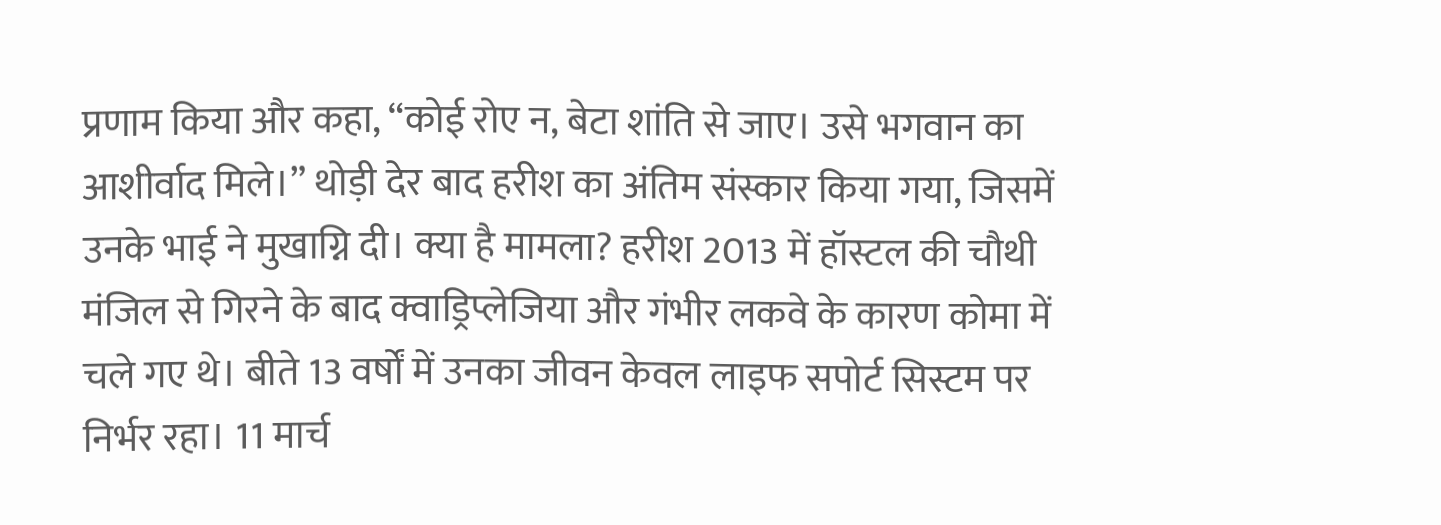प्रणाम किया और कहा, “कोई रोए न, बेटा शांति से जाए। उसे भगवान का आशीर्वाद मिले।” थोड़ी देर बाद हरीश का अंतिम संस्कार किया गया, जिसमें उनके भाई ने मुखाग्नि दी। क्या है मामला? हरीश 2013 में हॉस्टल की चौथी मंजिल से गिरने के बाद क्वाड्रिप्लेजिया और गंभीर लकवे के कारण कोमा में चले गए थे। बीते 13 वर्षों में उनका जीवन केवल लाइफ सपोर्ट सिस्टम पर निर्भर रहा। 11 मार्च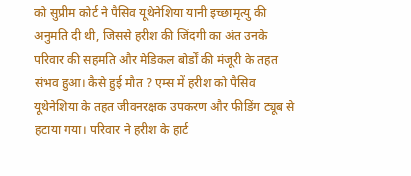को सुप्रीम कोर्ट ने पैसिव यूथेनेशिया यानी इच्छामृत्यु की अनुमति दी थी, जिससे हरीश की जिंदगी का अंत उनके परिवार की सहमति और मेडिकल बोर्डों की मंजूरी के तहत संभव हुआ। कैसे हुई मौत ? एम्स में हरीश को पैसिव यूथेनेशिया के तहत जीवनरक्षक उपकरण और फीडिंग ट्यूब से हटाया गया। परिवार ने हरीश के हार्ट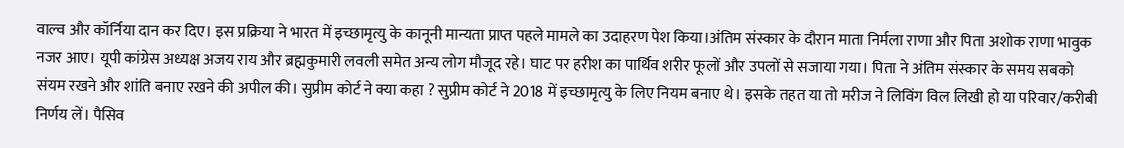वाल्व और कॉर्निया दान कर दिए। इस प्रक्रिया ने भारत में इच्छामृत्यु के कानूनी मान्यता प्राप्त पहले मामले का उदाहरण पेश किया।अंतिम संस्कार के दौरान माता निर्मला राणा और पिता अशोक राणा भावुक नजर आए। यूपी कांग्रेस अध्यक्ष अजय राय और ब्रह्मकुमारी लवली समेत अन्य लोग मौजूद रहे। घाट पर हरीश का पार्थिव शरीर फूलों और उपलों से सजाया गया। पिता ने अंतिम संस्कार के समय सबको संयम रखने और शांति बनाए रखने की अपील की। सुप्रीम कोर्ट ने क्या कहा ? सुप्रीम कोर्ट ने 2018 में इच्छामृत्यु के लिए नियम बनाए थे। इसके तहत या तो मरीज ने लिविंग विल लिखी हो या परिवार/करीबी निर्णय लें। पैसिव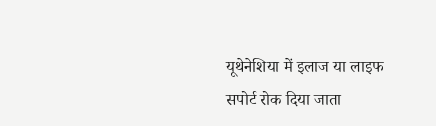यूथेनेशिया में इलाज या लाइफ सपोर्ट रोक दिया जाता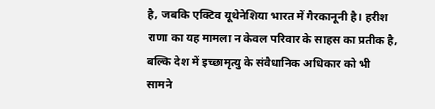है, जबकि एक्टिव यूथेनेशिया भारत में गैरकानूनी है। हरीश राणा का यह मामला न केवल परिवार के साहस का प्रतीक है, बल्कि देश में इच्छामृत्यु के संवैधानिक अधिकार को भी सामने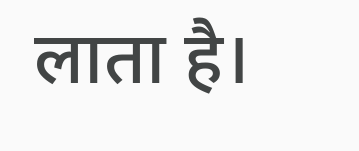लाता है।